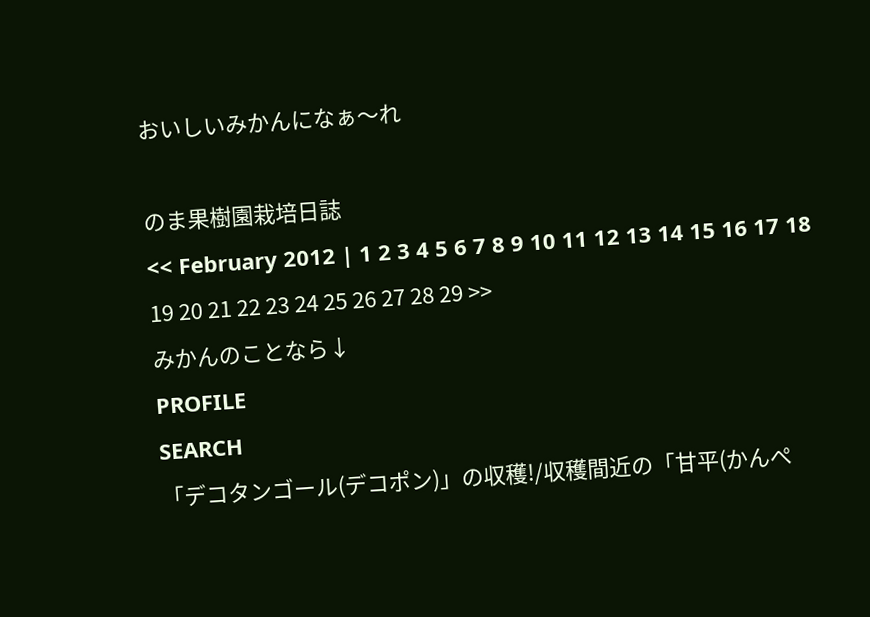おいしいみかんになぁ〜れ

のま果樹園栽培日誌
<< February 2012 | 1 2 3 4 5 6 7 8 9 10 11 12 13 14 15 16 17 18 19 20 21 22 23 24 25 26 27 28 29 >>
みかんのことなら↓
PROFILE
SEARCH
「デコタンゴール(デコポン)」の収穫!/収穫間近の「甘平(かんぺ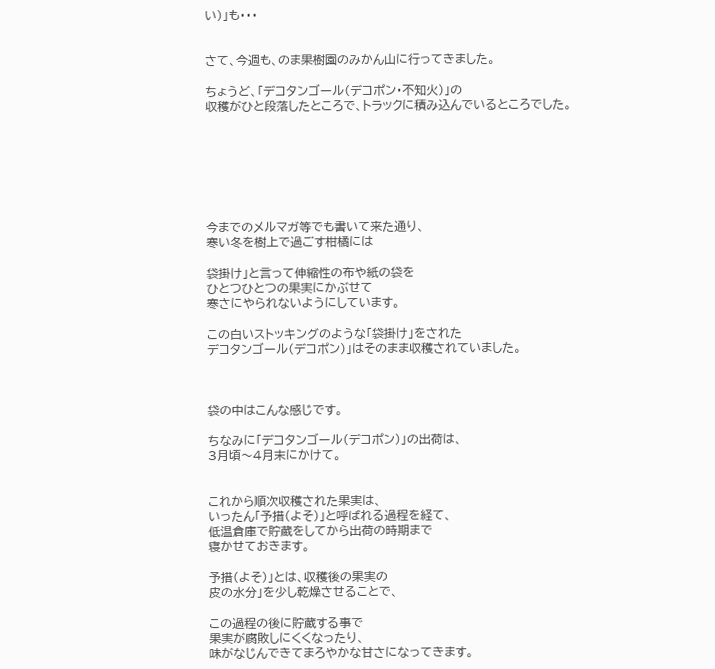い)」も・・・


さて、今週も、のま果樹園のみかん山に行ってきました。

ちょうど、「デコタンゴール(デコポン・不知火)」の
収穫がひと段落したところで、トラックに積み込んでいるところでした。







今までのメルマガ等でも書いて来た通り、
寒い冬を樹上で過ごす柑橘には

袋掛け」と言って伸縮性の布や紙の袋を
ひとつひとつの果実にかぶせて
寒さにやられないようにしています。

この白いストッキングのような「袋掛け」をされた
デコタンゴール(デコポン)」はそのまま収穫されていました。



袋の中はこんな感じです。

ちなみに「デコタンゴール(デコポン)」の出荷は、
3月頃〜4月末にかけて。


これから順次収穫された果実は、
いったん「予措(よそ)」と呼ばれる過程を経て、
低温倉庫で貯蔵をしてから出荷の時期まで
寝かせておきます。

予措(よそ)」とは、収穫後の果実の
皮の水分」を少し乾燥させることで、

この過程の後に貯蔵する事で
果実が腐敗しにくくなったり、
味がなじんできてまろやかな甘さになってきます。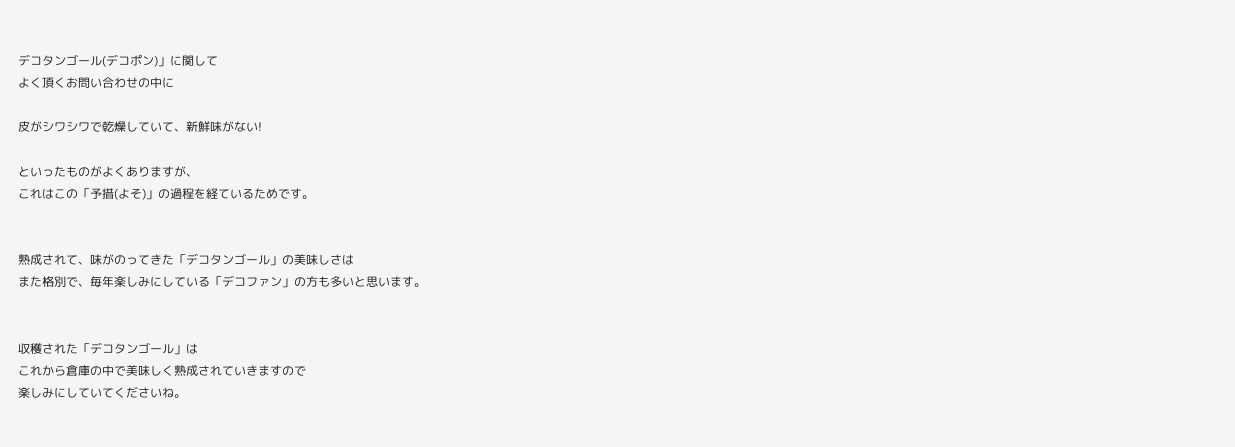デコタンゴール(デコポン)」に関して
よく頂くお問い合わせの中に

皮がシワシワで乾燥していて、新鮮味がない!

といったものがよくありますが、
これはこの「予措(よそ)」の過程を経ているためです。


熟成されて、味がのってきた「デコタンゴール」の美味しさは
また格別で、毎年楽しみにしている「デコファン」の方も多いと思います。


収穫された「デコタンゴール」は
これから倉庫の中で美味しく熟成されていきますので
楽しみにしていてくださいね。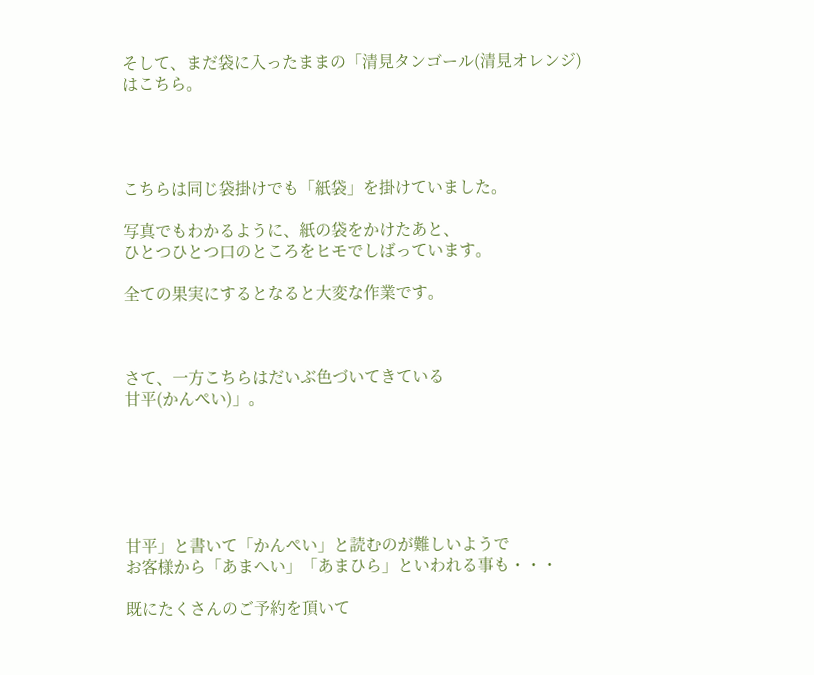そして、まだ袋に入ったままの「清見タンゴール(清見オレンジ)
はこちら。




こちらは同じ袋掛けでも「紙袋」を掛けていました。

写真でもわかるように、紙の袋をかけたあと、
ひとつひとつ口のところをヒモでしばっています。

全ての果実にするとなると大変な作業です。



さて、一方こちらはだいぶ色づいてきている
甘平(かんぺい)」。






甘平」と書いて「かんぺい」と読むのが難しいようで
お客様から「あまへい」「あまひら」といわれる事も・・・

既にたくさんのご予約を頂いて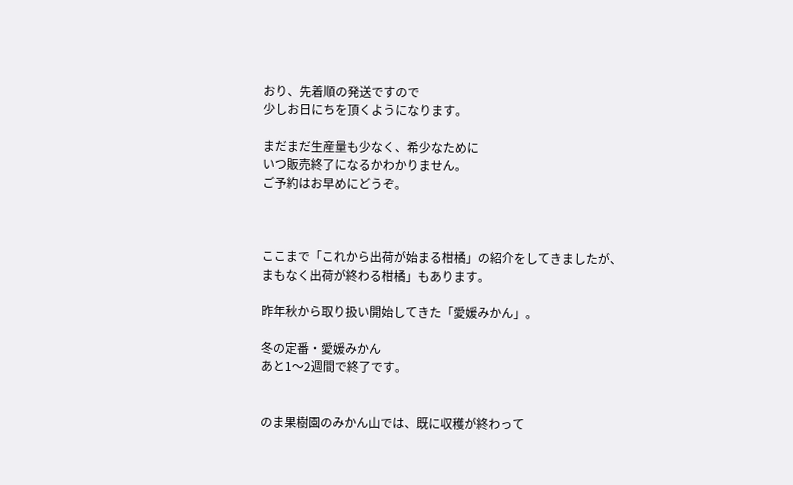おり、先着順の発送ですので
少しお日にちを頂くようになります。

まだまだ生産量も少なく、希少なために
いつ販売終了になるかわかりません。
ご予約はお早めにどうぞ。



ここまで「これから出荷が始まる柑橘」の紹介をしてきましたが、
まもなく出荷が終わる柑橘」もあります。

昨年秋から取り扱い開始してきた「愛媛みかん」。

冬の定番・愛媛みかん
あと1〜2週間で終了です。


のま果樹園のみかん山では、既に収穫が終わって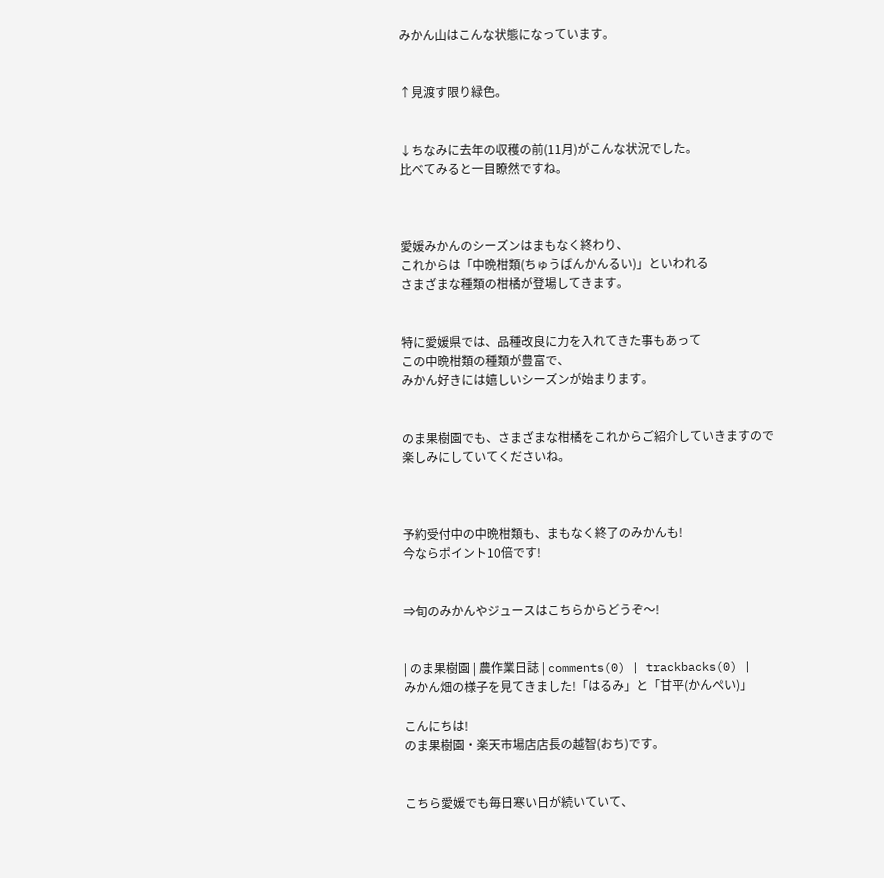みかん山はこんな状態になっています。


↑見渡す限り緑色。


↓ちなみに去年の収穫の前(11月)がこんな状況でした。
比べてみると一目瞭然ですね。



愛媛みかんのシーズンはまもなく終わり、
これからは「中晩柑類(ちゅうばんかんるい)」といわれる
さまざまな種類の柑橘が登場してきます。


特に愛媛県では、品種改良に力を入れてきた事もあって
この中晩柑類の種類が豊富で、
みかん好きには嬉しいシーズンが始まります。


のま果樹園でも、さまざまな柑橘をこれからご紹介していきますので
楽しみにしていてくださいね。



予約受付中の中晩柑類も、まもなく終了のみかんも!
今ならポイント10倍です!


⇒旬のみかんやジュースはこちらからどうぞ〜!


| のま果樹園 | 農作業日誌 | comments(0) | trackbacks(0) |
みかん畑の様子を見てきました!「はるみ」と「甘平(かんぺい)」

こんにちは!
のま果樹園・楽天市場店店長の越智(おち)です。


こちら愛媛でも毎日寒い日が続いていて、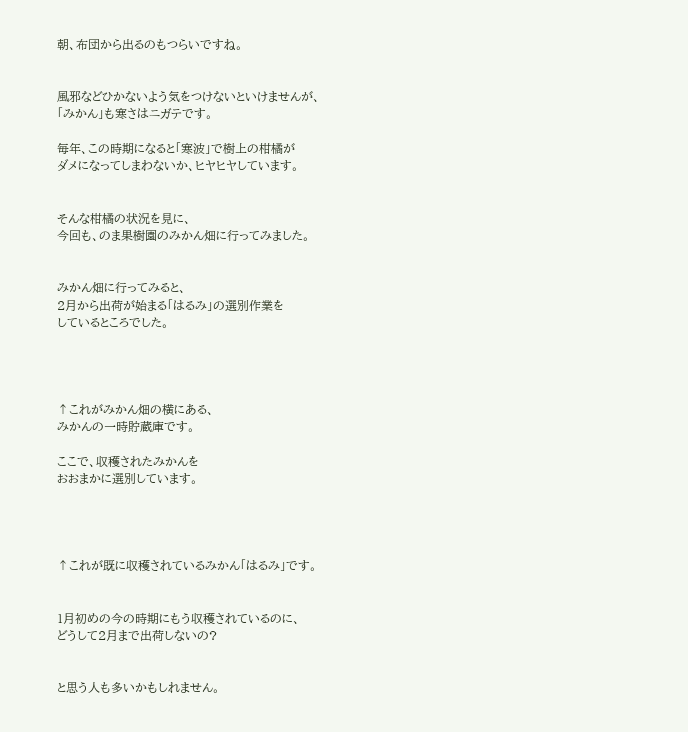朝、布団から出るのもつらいですね。


風邪などひかないよう気をつけないといけませんが、
「みかん」も寒さはニガテです。

毎年、この時期になると「寒波」で樹上の柑橘が
ダメになってしまわないか、ヒヤヒヤしています。


そんな柑橘の状況を見に、
今回も、のま果樹園のみかん畑に行ってみました。


みかん畑に行ってみると、
2月から出荷が始まる「はるみ」の選別作業を
しているところでした。




↑これがみかん畑の横にある、
みかんの一時貯蔵庫です。

ここで、収穫されたみかんを
おおまかに選別しています。




↑これが既に収穫されているみかん「はるみ」です。


1月初めの今の時期にもう収穫されているのに、
どうして2月まで出荷しないの?


と思う人も多いかもしれません。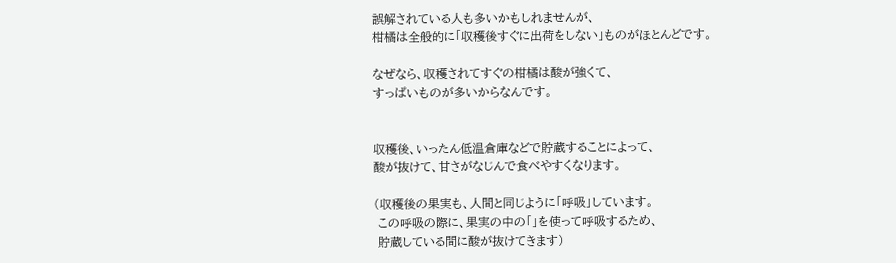誤解されている人も多いかもしれませんが、
柑橘は全般的に「収穫後すぐに出荷をしない」ものがほとんどです。

なぜなら、収穫されてすぐの柑橘は酸が強くて、
すっぱいものが多いからなんです。


収穫後、いったん低温倉庫などで貯蔵することによって、
酸が抜けて、甘さがなじんで食べやすくなります。

(収穫後の果実も、人間と同じように「呼吸」しています。
 この呼吸の際に、果実の中の「」を使って呼吸するため、
 貯蔵している間に酸が抜けてきます)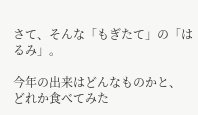さて、そんな「もぎたて」の「はるみ」。

今年の出来はどんなものかと、
どれか食べてみた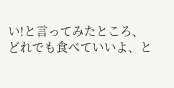い!と言ってみたところ、
どれでも食べていいよ、と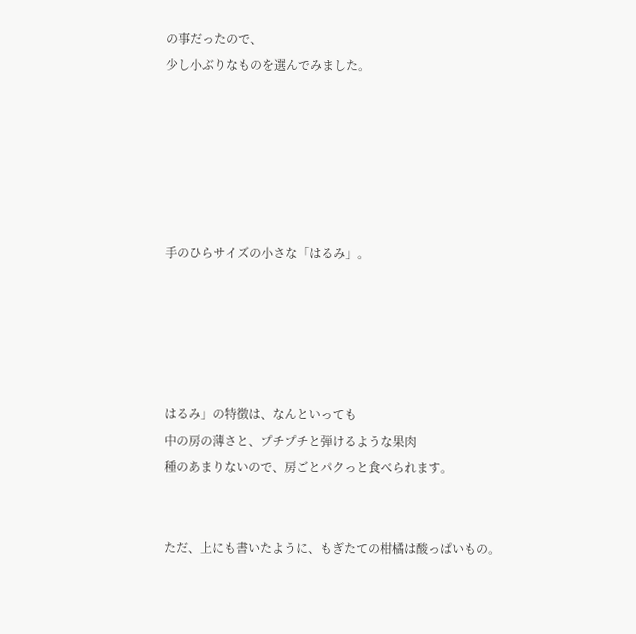の事だったので、
少し小ぶりなものを選んでみました。






手のひらサイズの小さな「はるみ」。





はるみ」の特徴は、なんといっても
中の房の薄さと、プチプチと弾けるような果肉
種のあまりないので、房ごとパクっと食べられます。


ただ、上にも書いたように、もぎたての柑橘は酸っぱいもの。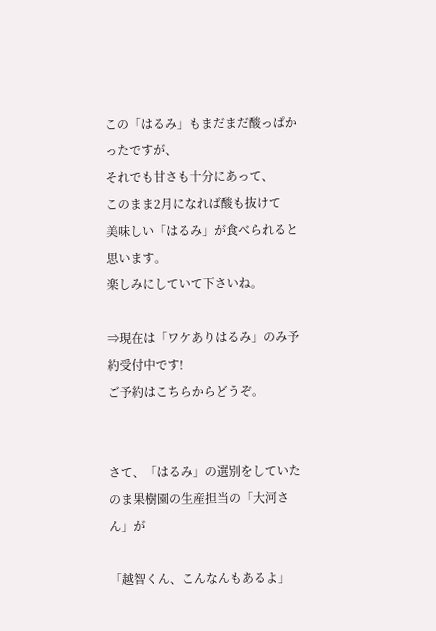この「はるみ」もまだまだ酸っぱかったですが、
それでも甘さも十分にあって、
このまま2月になれば酸も抜けて
美味しい「はるみ」が食べられると思います。
楽しみにしていて下さいね。

⇒現在は「ワケありはるみ」のみ予約受付中です!
ご予約はこちらからどうぞ。


さて、「はるみ」の選別をしていた
のま果樹園の生産担当の「大河さん」が

「越智くん、こんなんもあるよ」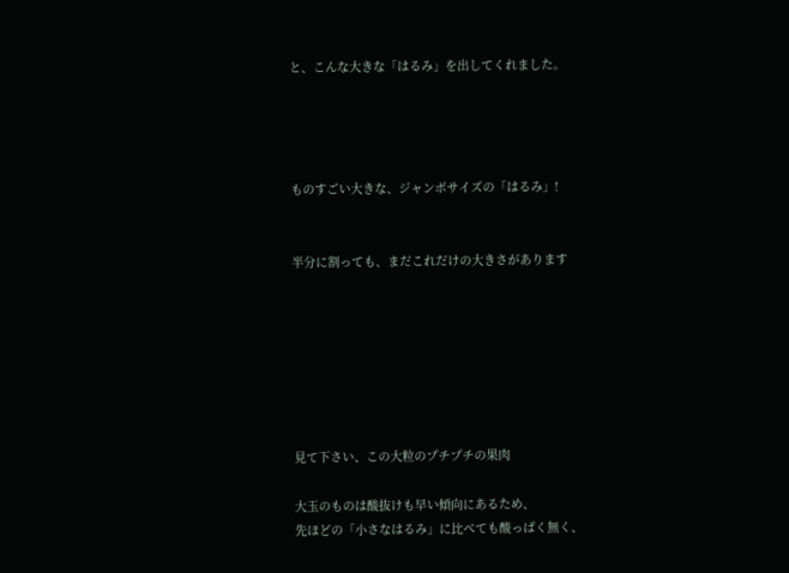と、こんな大きな「はるみ」を出してくれました。




ものすごい大きな、ジャンボサイズの「はるみ」!


半分に割っても、まだこれだけの大きさがあります







見て下さい、この大粒のプチプチの果肉

大玉のものは酸抜けも早い傾向にあるため、
先ほどの「小さなはるみ」に比べても酸っぱく無く、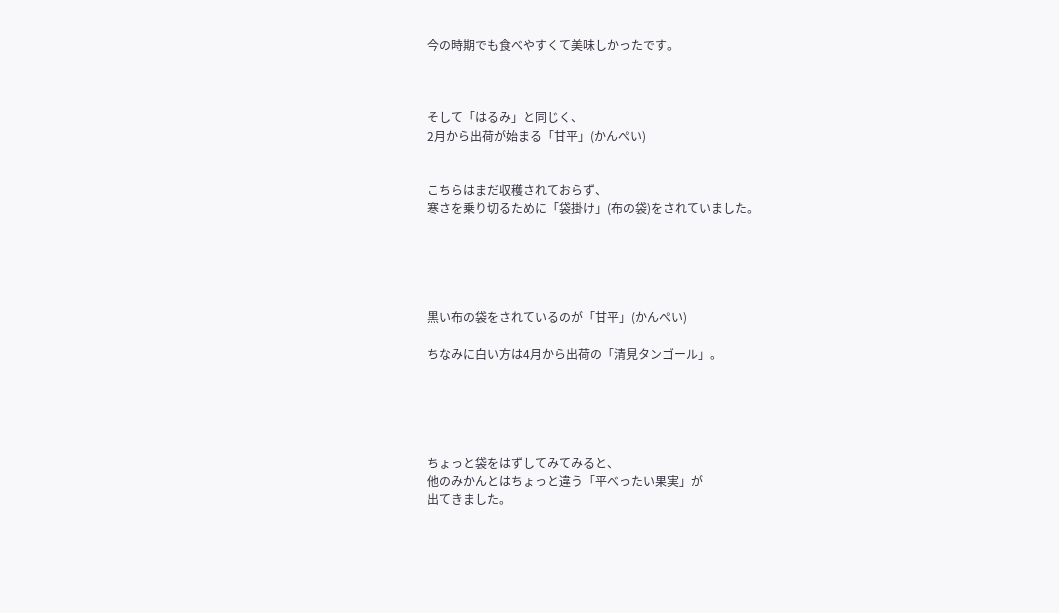今の時期でも食べやすくて美味しかったです。



そして「はるみ」と同じく、
2月から出荷が始まる「甘平」(かんぺい)


こちらはまだ収穫されておらず、
寒さを乗り切るために「袋掛け」(布の袋)をされていました。





黒い布の袋をされているのが「甘平」(かんぺい)

ちなみに白い方は4月から出荷の「清見タンゴール」。





ちょっと袋をはずしてみてみると、
他のみかんとはちょっと違う「平べったい果実」が
出てきました。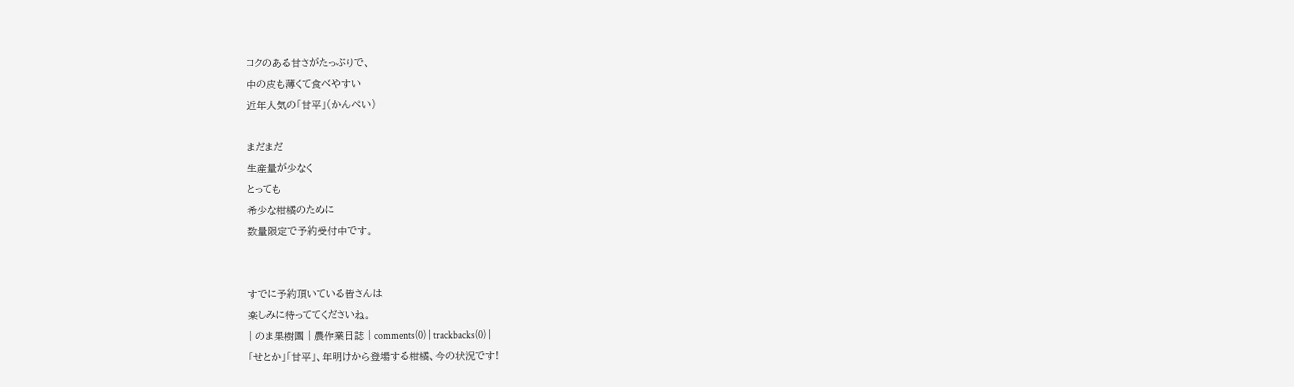コクのある甘さがたっぷりで、
中の皮も薄くて食べやすい
近年人気の「甘平」(かんぺい)

まだまだ
生産量が少なく
とっても
希少な柑橘のために
数量限定で予約受付中です。


すでに予約頂いている皆さんは
楽しみに待っててくださいね。
| のま果樹園 | 農作業日誌 | comments(0) | trackbacks(0) |
「せとか」「甘平」、年明けから登場する柑橘、今の状況です!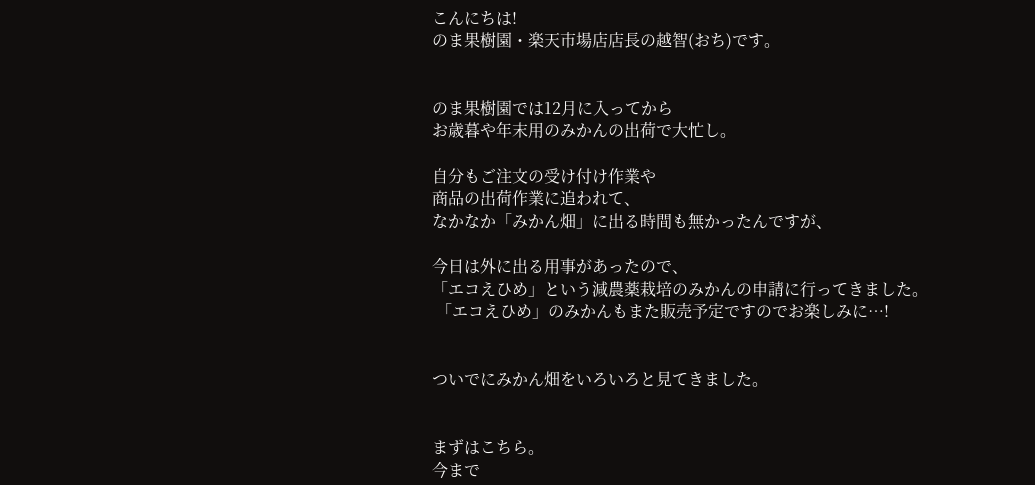こんにちは!
のま果樹園・楽天市場店店長の越智(おち)です。


のま果樹園では12月に入ってから
お歳暮や年末用のみかんの出荷で大忙し。

自分もご注文の受け付け作業や
商品の出荷作業に追われて、
なかなか「みかん畑」に出る時間も無かったんですが、

今日は外に出る用事があったので、
「エコえひめ」という減農薬栽培のみかんの申請に行ってきました。
 「エコえひめ」のみかんもまた販売予定ですのでお楽しみに…!


ついでにみかん畑をいろいろと見てきました。


まずはこちら。
今まで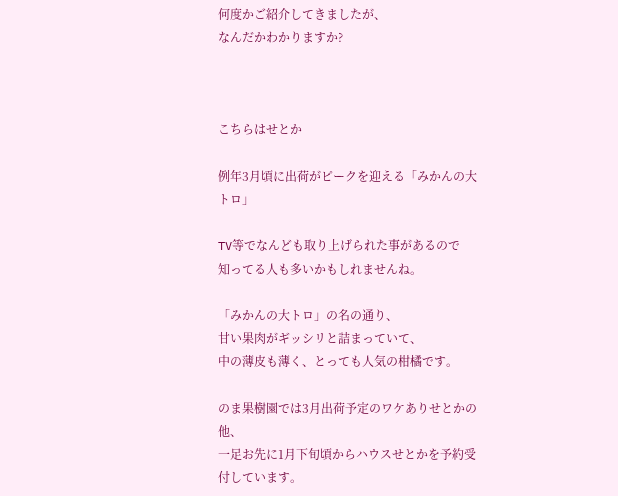何度かご紹介してきましたが、
なんだかわかりますか?



こちらはせとか

例年3月頃に出荷がピークを迎える「みかんの大トロ」

TV等でなんども取り上げられた事があるので
知ってる人も多いかもしれませんね。

「みかんの大トロ」の名の通り、
甘い果肉がギッシリと詰まっていて、
中の薄皮も薄く、とっても人気の柑橘です。

のま果樹園では3月出荷予定のワケありせとかの他、
一足お先に1月下旬頃からハウスせとかを予約受付しています。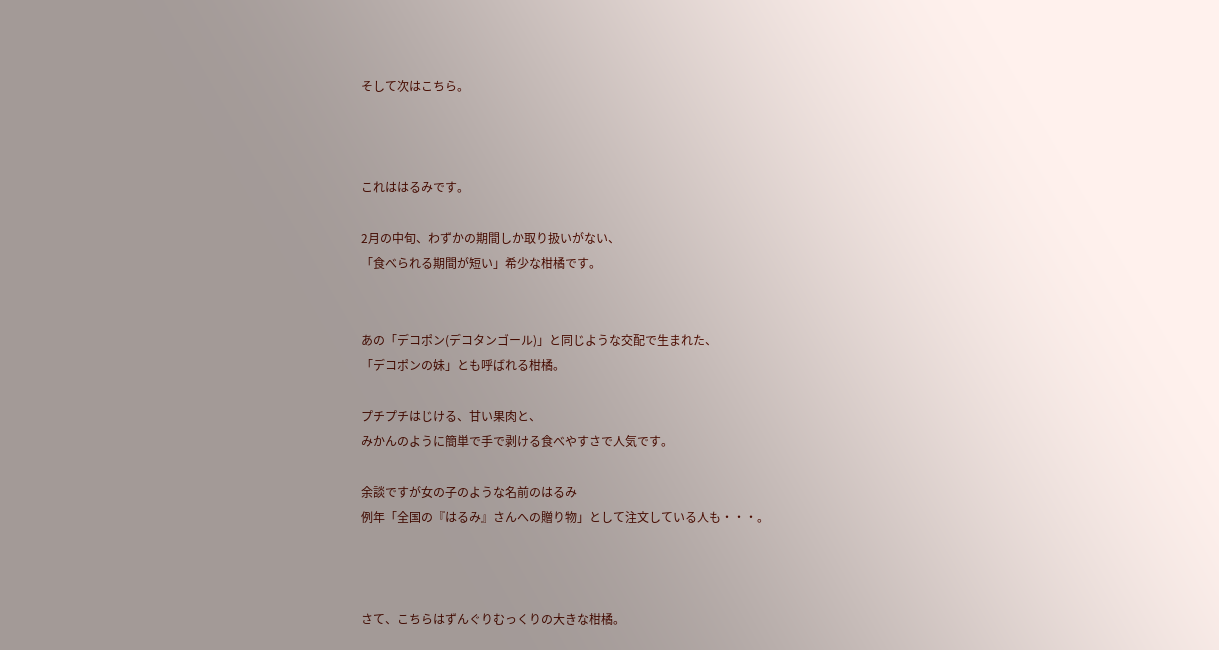そして次はこちら。



これははるみです。

2月の中旬、わずかの期間しか取り扱いがない、
「食べられる期間が短い」希少な柑橘です。


あの「デコポン(デコタンゴール)」と同じような交配で生まれた、
「デコポンの妹」とも呼ばれる柑橘。

プチプチはじける、甘い果肉と、
みかんのように簡単で手で剥ける食べやすさで人気です。

余談ですが女の子のような名前のはるみ
例年「全国の『はるみ』さんへの贈り物」として注文している人も・・・。



さて、こちらはずんぐりむっくりの大きな柑橘。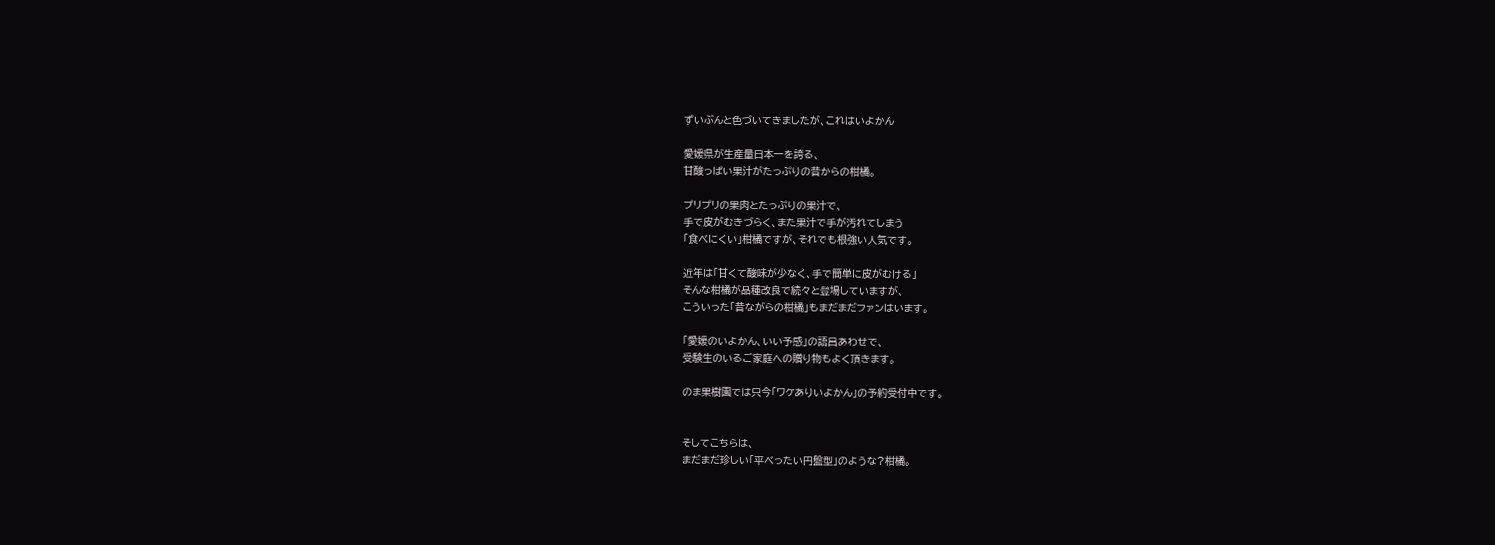ずいぶんと色づいてきましたが、これはいよかん

愛媛県が生産量日本一を誇る、
甘酸っぱい果汁がたっぷりの昔からの柑橘。

プリプリの果肉とたっぷりの果汁で、
手で皮がむきづらく、また果汁で手が汚れてしまう
「食べにくい」柑橘ですが、それでも根強い人気です。

近年は「甘くて酸味が少なく、手で簡単に皮がむける」
そんな柑橘が品種改良で続々と登場していますが、
こういった「昔ながらの柑橘」もまだまだファンはいます。

「愛媛のいよかん、いい予感」の語呂あわせで、
受験生のいるご家庭への贈り物もよく頂きます。

のま果樹園では只今「ワケありいよかん」の予約受付中です。


そしてこちらは、
まだまだ珍しい「平べったい円盤型」のような?柑橘。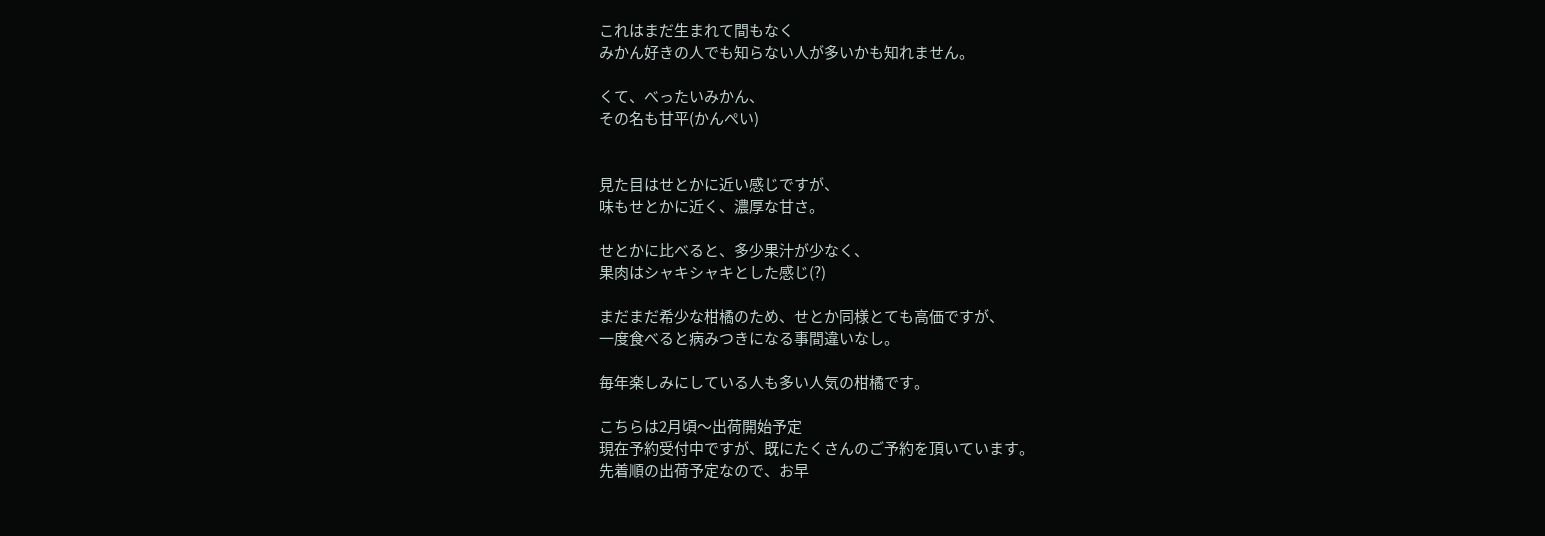これはまだ生まれて間もなく
みかん好きの人でも知らない人が多いかも知れません。

くて、べったいみかん、
その名も甘平(かんぺい)


見た目はせとかに近い感じですが、
味もせとかに近く、濃厚な甘さ。

せとかに比べると、多少果汁が少なく、
果肉はシャキシャキとした感じ(?)

まだまだ希少な柑橘のため、せとか同様とても高価ですが、
一度食べると病みつきになる事間違いなし。

毎年楽しみにしている人も多い人気の柑橘です。

こちらは2月頃〜出荷開始予定
現在予約受付中ですが、既にたくさんのご予約を頂いています。
先着順の出荷予定なので、お早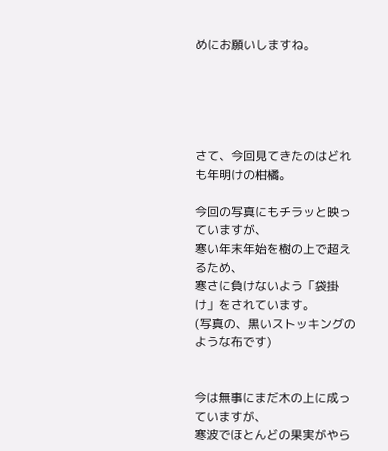めにお願いしますね。





さて、今回見てきたのはどれも年明けの柑橘。

今回の写真にもチラッと映っていますが、
寒い年末年始を樹の上で超えるため、
寒さに負けないよう「袋掛け」をされています。
(写真の、黒いストッキングのような布です)


今は無事にまだ木の上に成っていますが、
寒波でほとんどの果実がやら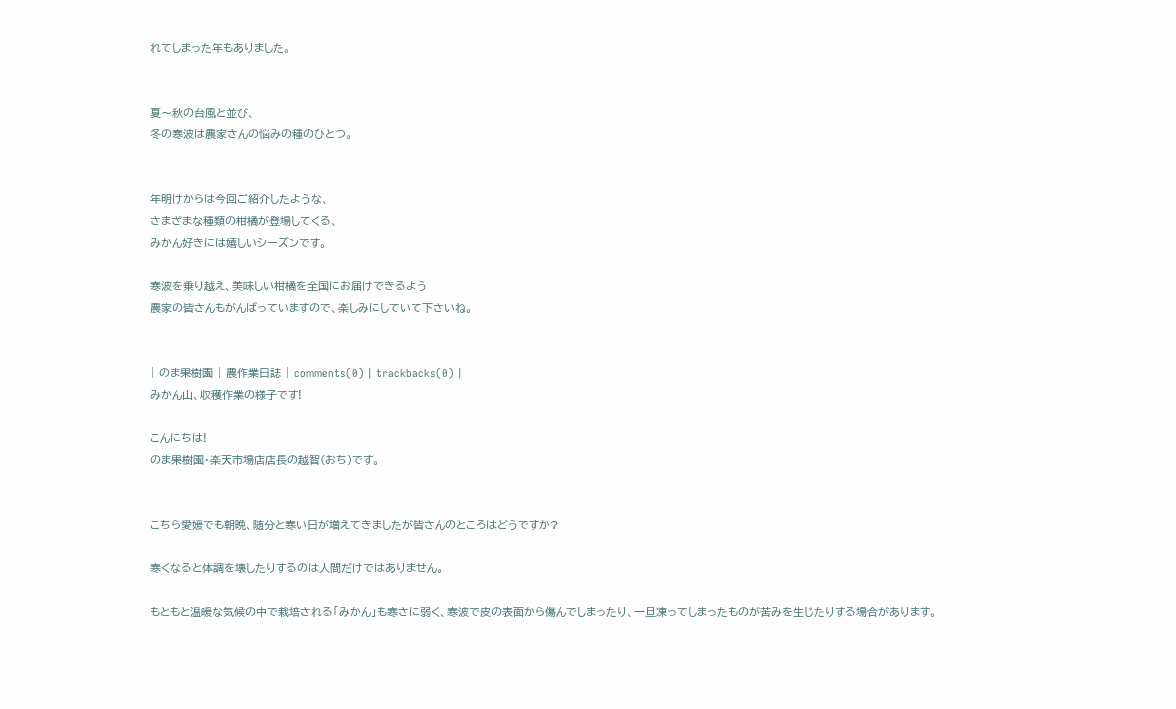れてしまった年もありました。


夏〜秋の台風と並び、
冬の寒波は農家さんの悩みの種のひとつ。


年明けからは今回ご紹介したような、
さまざまな種類の柑橘が登場してくる、
みかん好きには嬉しいシーズンです。

寒波を乗り越え、美味しい柑橘を全国にお届けできるよう
農家の皆さんもがんばっていますので、楽しみにしていて下さいね。


| のま果樹園 | 農作業日誌 | comments(0) | trackbacks(0) |
みかん山、収穫作業の様子です!

こんにちは!
のま果樹園・楽天市場店店長の越智(おち)です。


こちら愛媛でも朝晩、随分と寒い日が増えてきましたが皆さんのところはどうですか?

寒くなると体調を壊したりするのは人間だけではありません。

もともと温暖な気候の中で栽培される「みかん」も寒さに弱く、寒波で皮の表面から傷んでしまったり、一旦凍ってしまったものが苦みを生じたりする場合があります。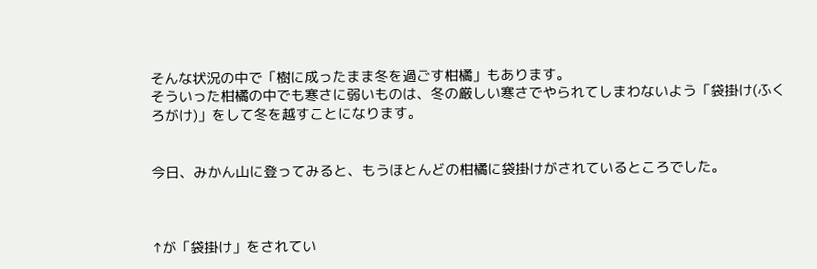そんな状況の中で「樹に成ったまま冬を過ごす柑橘」もあります。
そういった柑橘の中でも寒さに弱いものは、冬の厳しい寒さでやられてしまわないよう「袋掛け(ふくろがけ)」をして冬を越すことになります。


今日、みかん山に登ってみると、もうほとんどの柑橘に袋掛けがされているところでした。



↑が「袋掛け」をされてい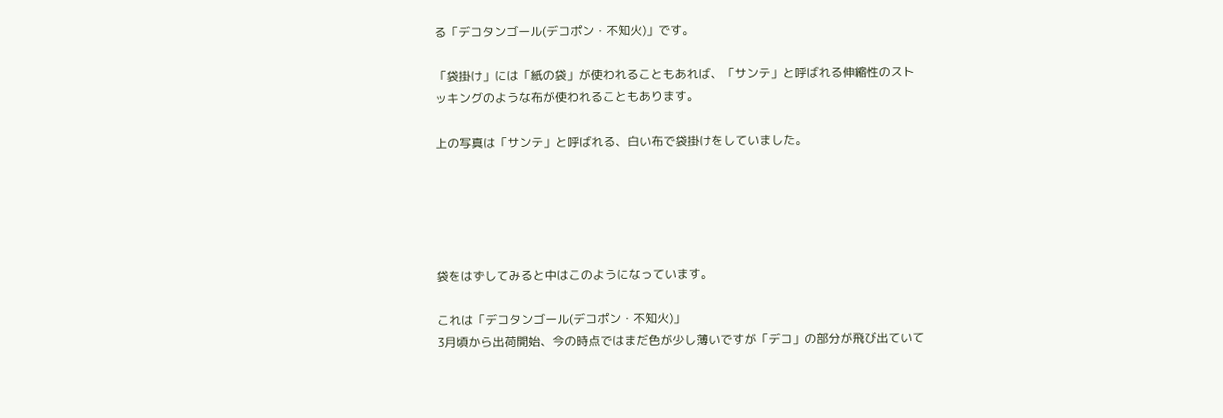る「デコタンゴール(デコポン・不知火)」です。

「袋掛け」には「紙の袋」が使われることもあれば、「サンテ」と呼ばれる伸縮性のストッキングのような布が使われることもあります。

上の写真は「サンテ」と呼ばれる、白い布で袋掛けをしていました。





袋をはずしてみると中はこのようになっています。

これは「デコタンゴール(デコポン・不知火)」
3月頃から出荷開始、今の時点ではまだ色が少し薄いですが「デコ」の部分が飛び出ていて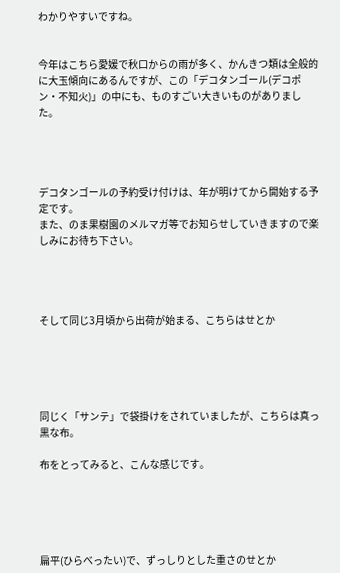わかりやすいですね。


今年はこちら愛媛で秋口からの雨が多く、かんきつ類は全般的に大玉傾向にあるんですが、この「デコタンゴール(デコポン・不知火)」の中にも、ものすごい大きいものがありました。




デコタンゴールの予約受け付けは、年が明けてから開始する予定です。
また、のま果樹園のメルマガ等でお知らせしていきますので楽しみにお待ち下さい。




そして同じ3月頃から出荷が始まる、こちらはせとか





同じく「サンテ」で袋掛けをされていましたが、こちらは真っ黒な布。

布をとってみると、こんな感じです。





扁平(ひらべったい)で、ずっしりとした重さのせとか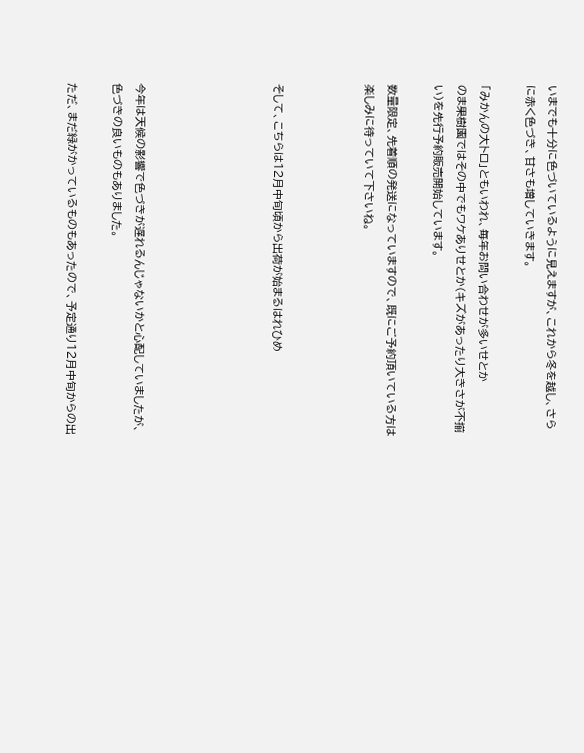いまでも十分に色づいているように見えますが、これから冬を越し、さらに赤く色づき、甘さも増していきます。

「みかんの大トロ」ともいわれ、毎年お問い合わせが多いせとか
のま果樹園ではその中でもワケありせとか(キズがあったり大きさが不揃い)を先行予約販売開始しています。

数量限定、先着順の発送になっていますので、既にご予約頂いている方は楽しみに待っていて下さいね。



そして、こちらは12月中旬頃から出荷が始まるはれひめ





今年は天候の影響で色づきが遅れるんじゃないかと心配していましたが、色づきの良いものもありました。

ただ、まだ緑がかっているものもあったので、予定通り12月中旬からの出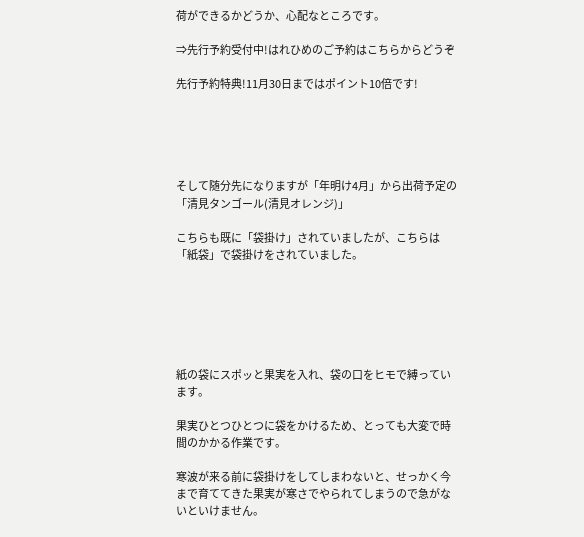荷ができるかどうか、心配なところです。

⇒先行予約受付中!はれひめのご予約はこちらからどうぞ

先行予約特典!11月30日まではポイント10倍です!





そして随分先になりますが「年明け4月」から出荷予定の「清見タンゴール(清見オレンジ)」

こちらも既に「袋掛け」されていましたが、こちらは「紙袋」で袋掛けをされていました。






紙の袋にスポッと果実を入れ、袋の口をヒモで縛っています。

果実ひとつひとつに袋をかけるため、とっても大変で時間のかかる作業です。

寒波が来る前に袋掛けをしてしまわないと、せっかく今まで育ててきた果実が寒さでやられてしまうので急がないといけません。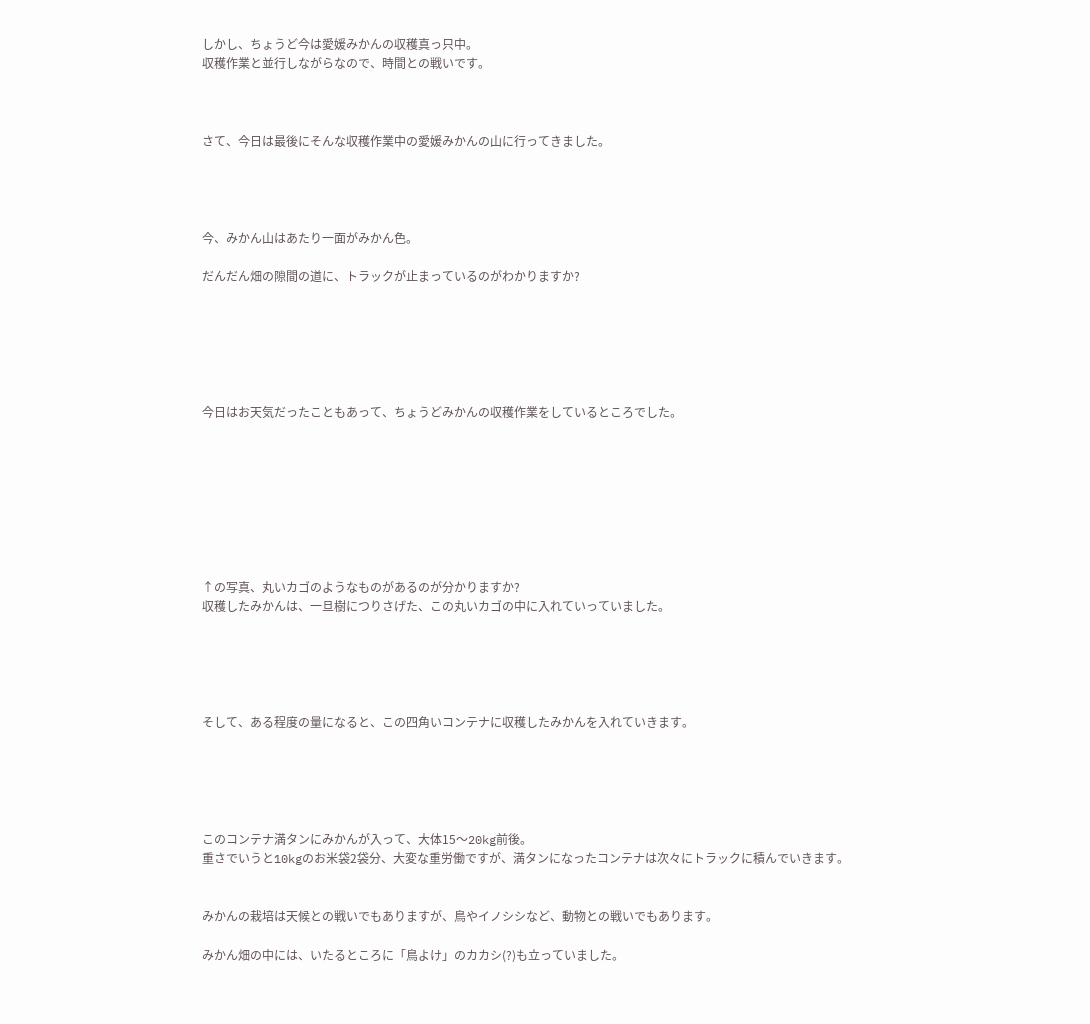しかし、ちょうど今は愛媛みかんの収穫真っ只中。
収穫作業と並行しながらなので、時間との戦いです。



さて、今日は最後にそんな収穫作業中の愛媛みかんの山に行ってきました。




今、みかん山はあたり一面がみかん色。

だんだん畑の隙間の道に、トラックが止まっているのがわかりますか?






今日はお天気だったこともあって、ちょうどみかんの収穫作業をしているところでした。








↑の写真、丸いカゴのようなものがあるのが分かりますか?
収穫したみかんは、一旦樹につりさげた、この丸いカゴの中に入れていっていました。





そして、ある程度の量になると、この四角いコンテナに収穫したみかんを入れていきます。





このコンテナ満タンにみかんが入って、大体15〜20kg前後。
重さでいうと10kgのお米袋2袋分、大変な重労働ですが、満タンになったコンテナは次々にトラックに積んでいきます。


みかんの栽培は天候との戦いでもありますが、鳥やイノシシなど、動物との戦いでもあります。

みかん畑の中には、いたるところに「鳥よけ」のカカシ(?)も立っていました。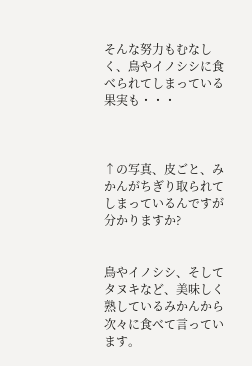そんな努力もむなしく、鳥やイノシシに食べられてしまっている果実も・・・



↑の写真、皮ごと、みかんがちぎり取られてしまっているんですが分かりますか?


鳥やイノシシ、そしてタヌキなど、美味しく熟しているみかんから次々に食べて言っています。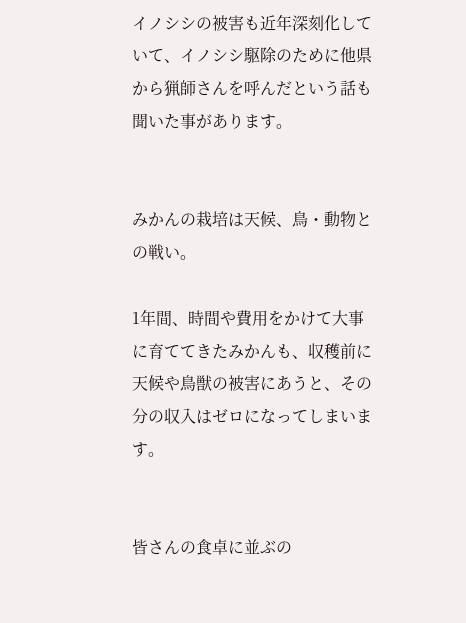イノシシの被害も近年深刻化していて、イノシシ駆除のために他県から猟師さんを呼んだという話も聞いた事があります。


みかんの栽培は天候、鳥・動物との戦い。

1年間、時間や費用をかけて大事に育ててきたみかんも、収穫前に天候や鳥獣の被害にあうと、その分の収入はゼロになってしまいます。


皆さんの食卓に並ぶの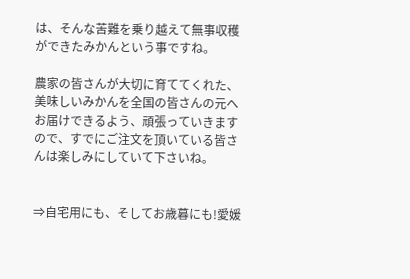は、そんな苦難を乗り越えて無事収穫ができたみかんという事ですね。

農家の皆さんが大切に育ててくれた、美味しいみかんを全国の皆さんの元へお届けできるよう、頑張っていきますので、すでにご注文を頂いている皆さんは楽しみにしていて下さいね。


⇒自宅用にも、そしてお歳暮にも!愛媛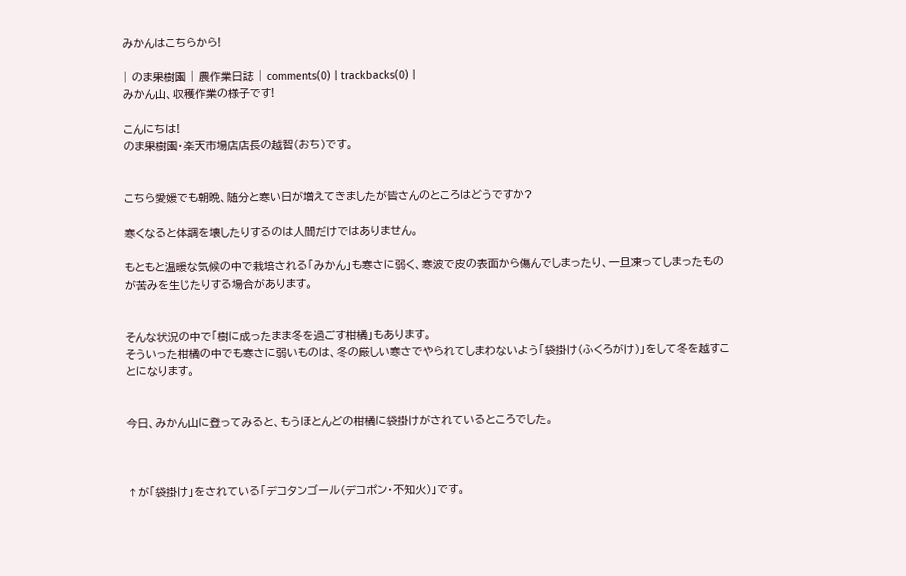みかんはこちらから!

| のま果樹園 | 農作業日誌 | comments(0) | trackbacks(0) |
みかん山、収穫作業の様子です!

こんにちは!
のま果樹園・楽天市場店店長の越智(おち)です。


こちら愛媛でも朝晩、随分と寒い日が増えてきましたが皆さんのところはどうですか?

寒くなると体調を壊したりするのは人間だけではありません。

もともと温暖な気候の中で栽培される「みかん」も寒さに弱く、寒波で皮の表面から傷んでしまったり、一旦凍ってしまったものが苦みを生じたりする場合があります。


そんな状況の中で「樹に成ったまま冬を過ごす柑橘」もあります。
そういった柑橘の中でも寒さに弱いものは、冬の厳しい寒さでやられてしまわないよう「袋掛け(ふくろがけ)」をして冬を越すことになります。


今日、みかん山に登ってみると、もうほとんどの柑橘に袋掛けがされているところでした。



↑が「袋掛け」をされている「デコタンゴール(デコポン・不知火)」です。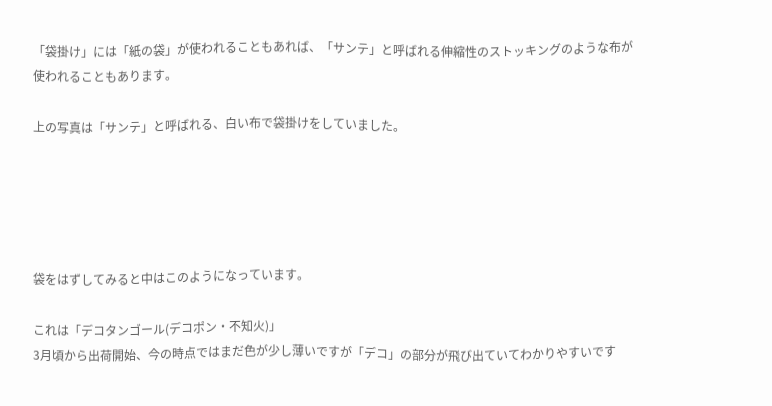「袋掛け」には「紙の袋」が使われることもあれば、「サンテ」と呼ばれる伸縮性のストッキングのような布が使われることもあります。

上の写真は「サンテ」と呼ばれる、白い布で袋掛けをしていました。





袋をはずしてみると中はこのようになっています。

これは「デコタンゴール(デコポン・不知火)」
3月頃から出荷開始、今の時点ではまだ色が少し薄いですが「デコ」の部分が飛び出ていてわかりやすいです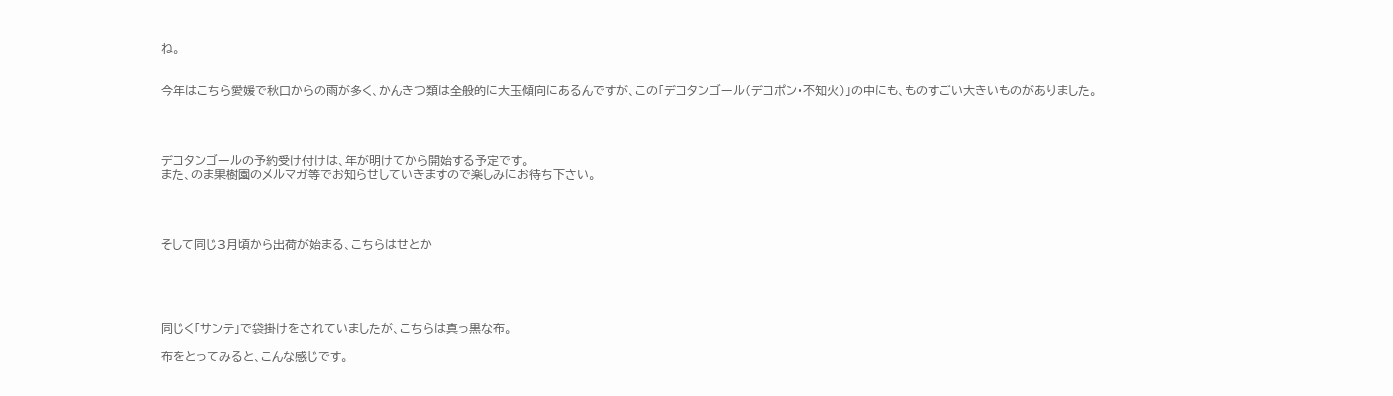ね。


今年はこちら愛媛で秋口からの雨が多く、かんきつ類は全般的に大玉傾向にあるんですが、この「デコタンゴール(デコポン・不知火)」の中にも、ものすごい大きいものがありました。




デコタンゴールの予約受け付けは、年が明けてから開始する予定です。
また、のま果樹園のメルマガ等でお知らせしていきますので楽しみにお待ち下さい。




そして同じ3月頃から出荷が始まる、こちらはせとか





同じく「サンテ」で袋掛けをされていましたが、こちらは真っ黒な布。

布をとってみると、こんな感じです。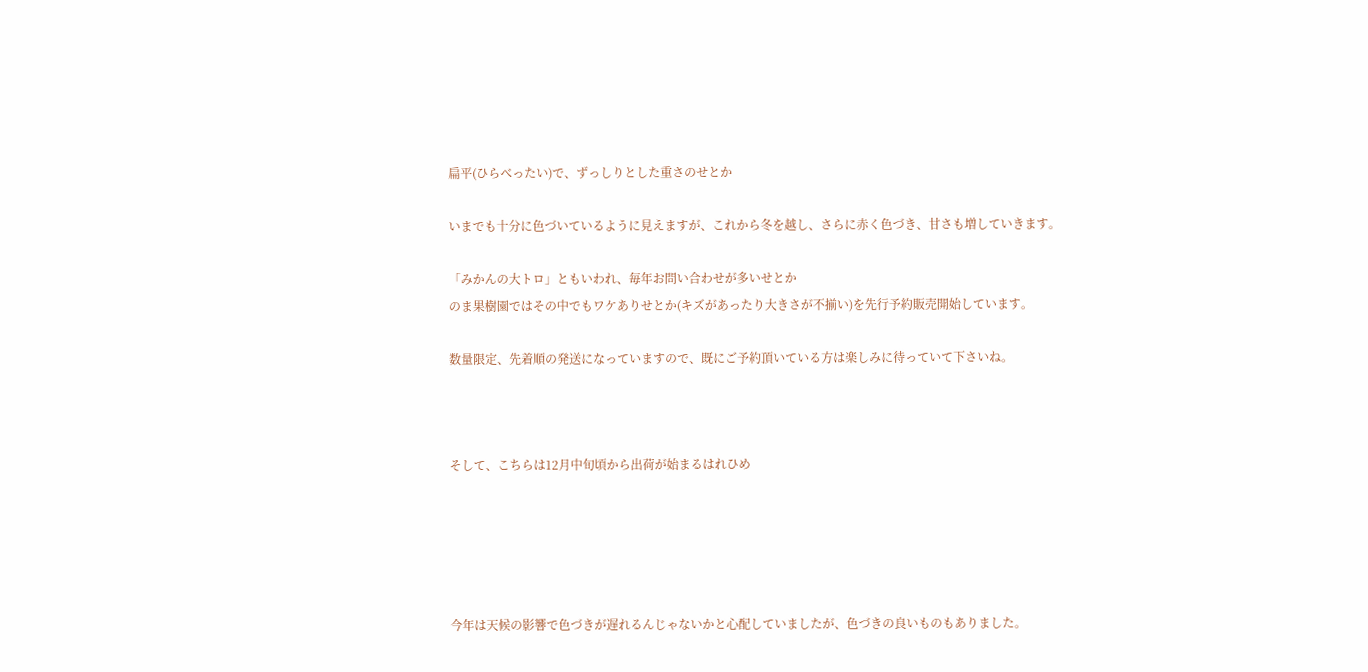扁平(ひらべったい)で、ずっしりとした重さのせとか

いまでも十分に色づいているように見えますが、これから冬を越し、さらに赤く色づき、甘さも増していきます。

「みかんの大トロ」ともいわれ、毎年お問い合わせが多いせとか
のま果樹園ではその中でもワケありせとか(キズがあったり大きさが不揃い)を先行予約販売開始しています。

数量限定、先着順の発送になっていますので、既にご予約頂いている方は楽しみに待っていて下さいね。



そして、こちらは12月中旬頃から出荷が始まるはれひめ





今年は天候の影響で色づきが遅れるんじゃないかと心配していましたが、色づきの良いものもありました。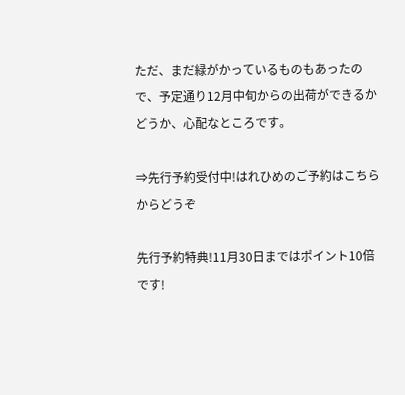ただ、まだ緑がかっているものもあったので、予定通り12月中旬からの出荷ができるかどうか、心配なところです。

⇒先行予約受付中!はれひめのご予約はこちらからどうぞ

先行予約特典!11月30日まではポイント10倍です!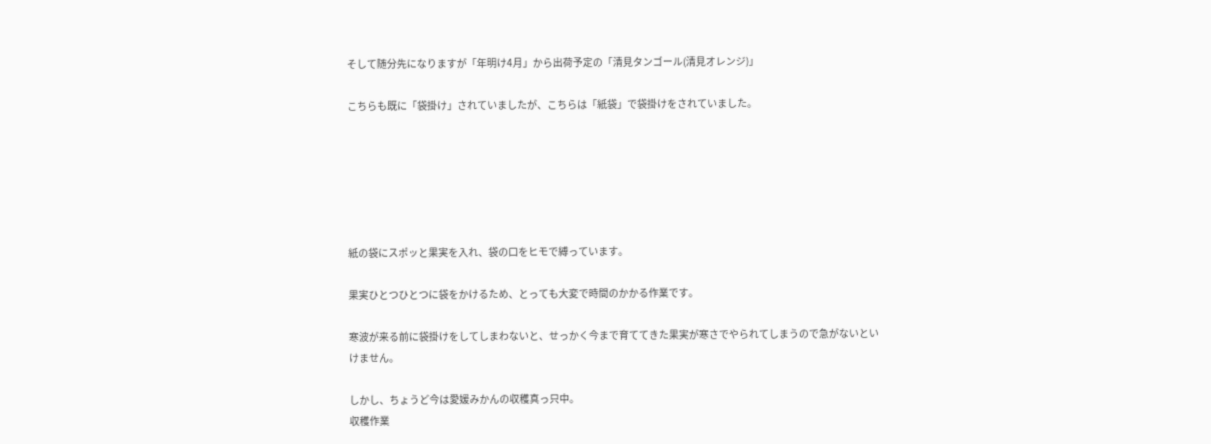そして随分先になりますが「年明け4月」から出荷予定の「清見タンゴール(清見オレンジ)」

こちらも既に「袋掛け」されていましたが、こちらは「紙袋」で袋掛けをされていました。






紙の袋にスポッと果実を入れ、袋の口をヒモで縛っています。

果実ひとつひとつに袋をかけるため、とっても大変で時間のかかる作業です。

寒波が来る前に袋掛けをしてしまわないと、せっかく今まで育ててきた果実が寒さでやられてしまうので急がないといけません。

しかし、ちょうど今は愛媛みかんの収穫真っ只中。
収穫作業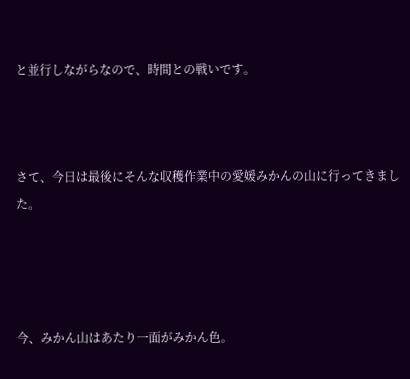と並行しながらなので、時間との戦いです。



さて、今日は最後にそんな収穫作業中の愛媛みかんの山に行ってきました。




今、みかん山はあたり一面がみかん色。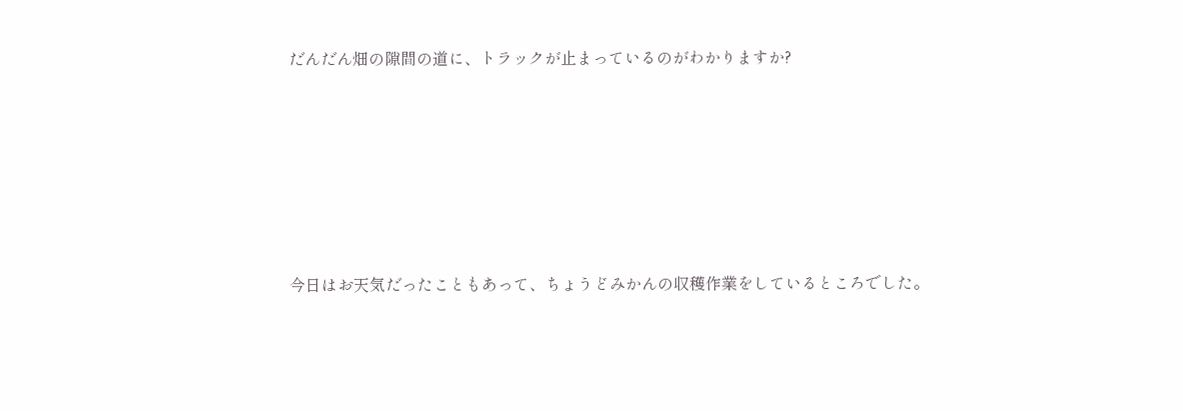だんだん畑の隙間の道に、トラックが止まっているのがわかりますか?






今日はお天気だったこともあって、ちょうどみかんの収穫作業をしているところでした。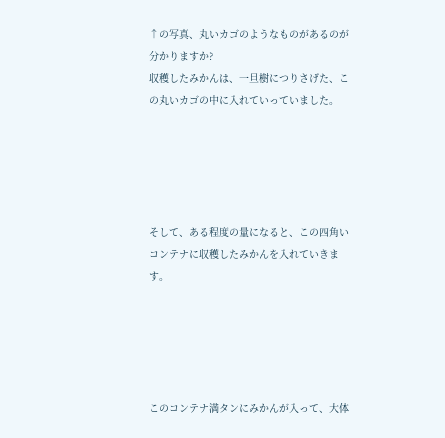↑の写真、丸いカゴのようなものがあるのが分かりますか?
収穫したみかんは、一旦樹につりさげた、この丸いカゴの中に入れていっていました。





そして、ある程度の量になると、この四角いコンテナに収穫したみかんを入れていきます。





このコンテナ満タンにみかんが入って、大体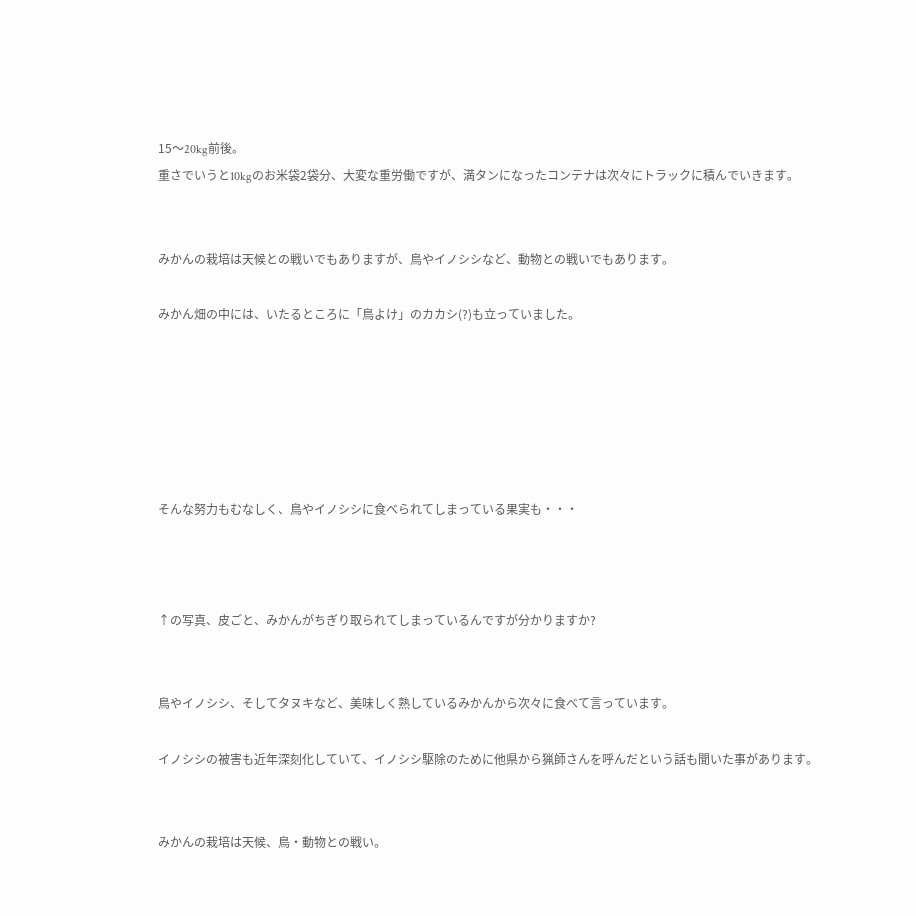15〜20kg前後。
重さでいうと10kgのお米袋2袋分、大変な重労働ですが、満タンになったコンテナは次々にトラックに積んでいきます。


みかんの栽培は天候との戦いでもありますが、鳥やイノシシなど、動物との戦いでもあります。

みかん畑の中には、いたるところに「鳥よけ」のカカシ(?)も立っていました。






そんな努力もむなしく、鳥やイノシシに食べられてしまっている果実も・・・



↑の写真、皮ごと、みかんがちぎり取られてしまっているんですが分かりますか?


鳥やイノシシ、そしてタヌキなど、美味しく熟しているみかんから次々に食べて言っています。

イノシシの被害も近年深刻化していて、イノシシ駆除のために他県から猟師さんを呼んだという話も聞いた事があります。


みかんの栽培は天候、鳥・動物との戦い。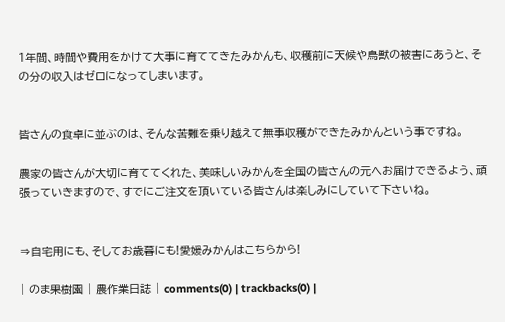1年間、時間や費用をかけて大事に育ててきたみかんも、収穫前に天候や鳥獣の被害にあうと、その分の収入はゼロになってしまいます。


皆さんの食卓に並ぶのは、そんな苦難を乗り越えて無事収穫ができたみかんという事ですね。

農家の皆さんが大切に育ててくれた、美味しいみかんを全国の皆さんの元へお届けできるよう、頑張っていきますので、すでにご注文を頂いている皆さんは楽しみにしていて下さいね。


⇒自宅用にも、そしてお歳暮にも!愛媛みかんはこちらから!

| のま果樹園 | 農作業日誌 | comments(0) | trackbacks(0) |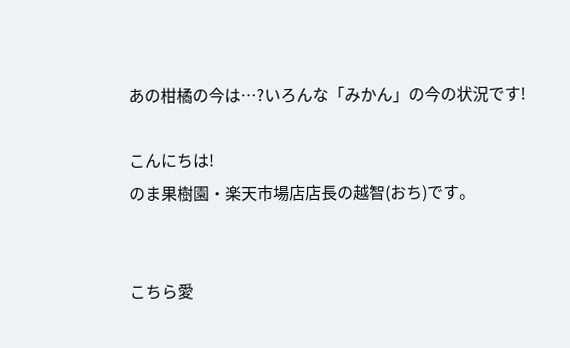あの柑橘の今は…?いろんな「みかん」の今の状況です!

こんにちは!
のま果樹園・楽天市場店店長の越智(おち)です。


こちら愛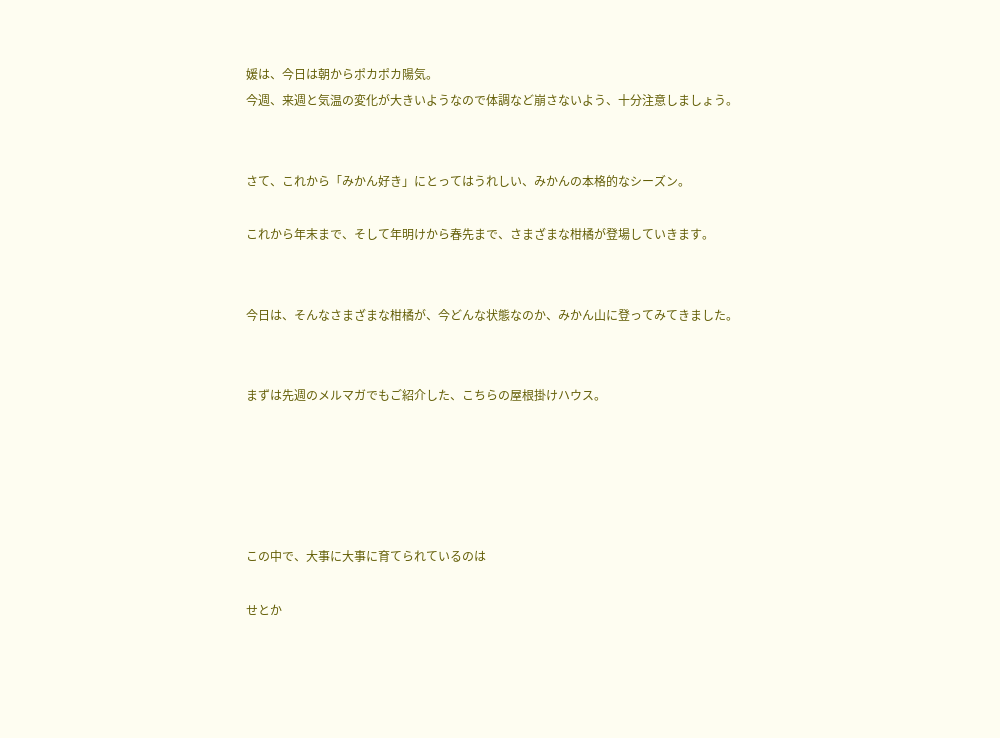媛は、今日は朝からポカポカ陽気。
今週、来週と気温の変化が大きいようなので体調など崩さないよう、十分注意しましょう。


さて、これから「みかん好き」にとってはうれしい、みかんの本格的なシーズン。

これから年末まで、そして年明けから春先まで、さまざまな柑橘が登場していきます。


今日は、そんなさまざまな柑橘が、今どんな状態なのか、みかん山に登ってみてきました。


まずは先週のメルマガでもご紹介した、こちらの屋根掛けハウス。





この中で、大事に大事に育てられているのは

せとか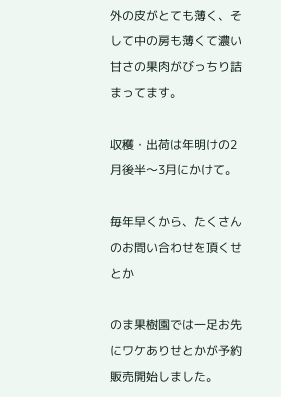外の皮がとても薄く、そして中の房も薄くて濃い甘さの果肉がびっちり詰まってます。

収穫・出荷は年明けの2月後半〜3月にかけて。

毎年早くから、たくさんのお問い合わせを頂くせとか

のま果樹園では一足お先にワケありせとかが予約販売開始しました。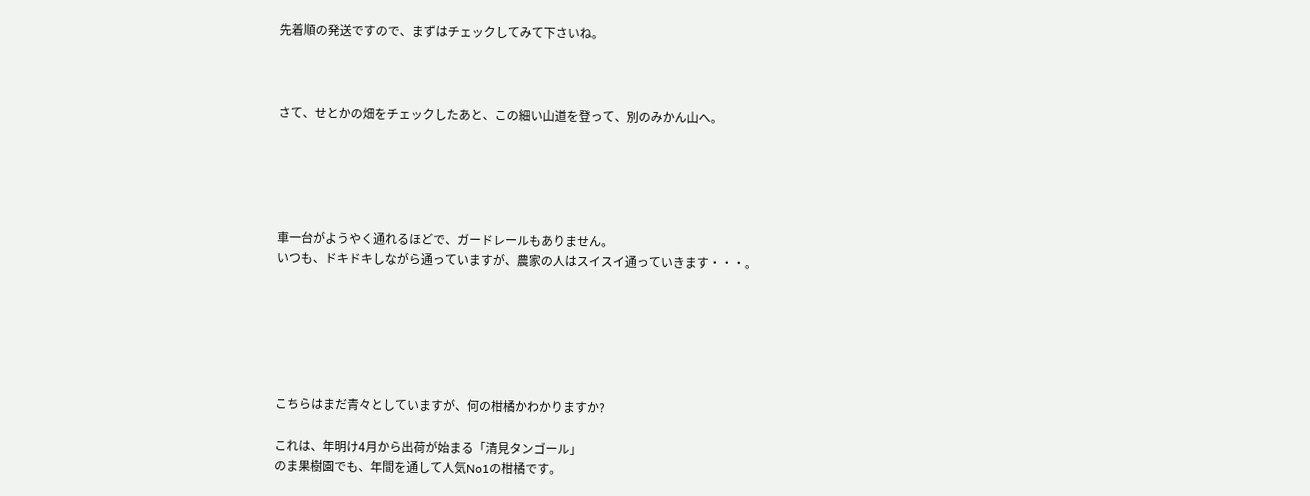先着順の発送ですので、まずはチェックしてみて下さいね。



さて、せとかの畑をチェックしたあと、この細い山道を登って、別のみかん山へ。





車一台がようやく通れるほどで、ガードレールもありません。
いつも、ドキドキしながら通っていますが、農家の人はスイスイ通っていきます・・・。






こちらはまだ青々としていますが、何の柑橘かわかりますか?

これは、年明け4月から出荷が始まる「清見タンゴール」
のま果樹園でも、年間を通して人気No1の柑橘です。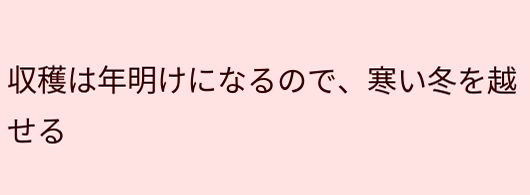収穫は年明けになるので、寒い冬を越せる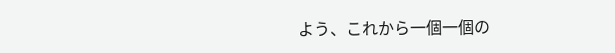よう、これから一個一個の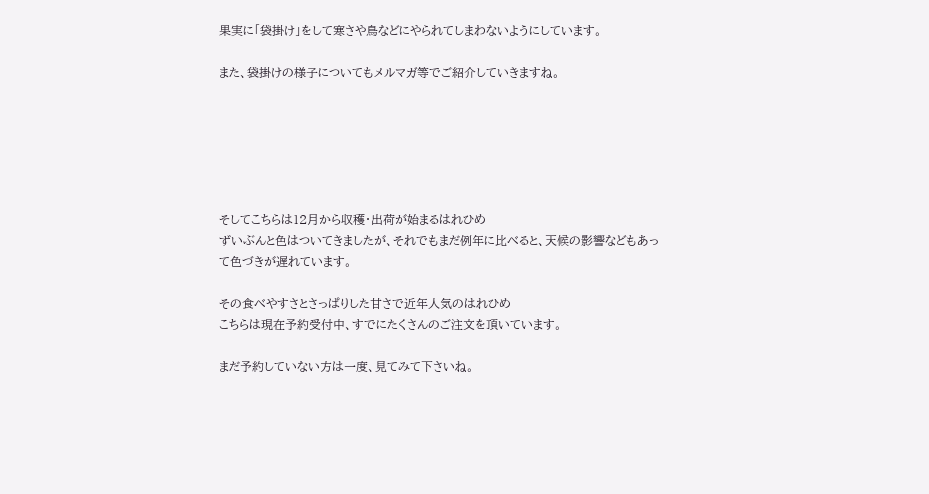果実に「袋掛け」をして寒さや鳥などにやられてしまわないようにしています。

また、袋掛けの様子についてもメルマガ等でご紹介していきますね。






そしてこちらは12月から収穫・出荷が始まるはれひめ
ずいぶんと色はついてきましたが、それでもまだ例年に比べると、天候の影響などもあって色づきが遅れています。

その食べやすさとさっぱりした甘さで近年人気のはれひめ
こちらは現在予約受付中、すでにたくさんのご注文を頂いています。

まだ予約していない方は一度、見てみて下さいね。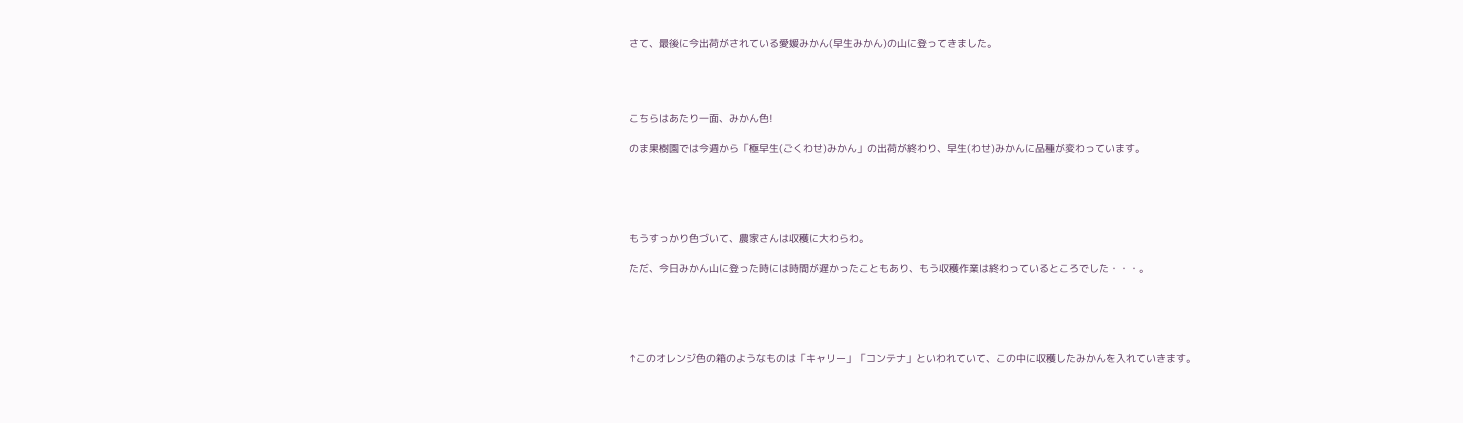さて、最後に今出荷がされている愛媛みかん(早生みかん)の山に登ってきました。




こちらはあたり一面、みかん色!

のま果樹園では今週から「極早生(ごくわせ)みかん」の出荷が終わり、早生(わせ)みかんに品種が変わっています。





もうすっかり色づいて、農家さんは収穫に大わらわ。

ただ、今日みかん山に登った時には時間が遅かったこともあり、もう収穫作業は終わっているところでした・・・。





↑このオレンジ色の箱のようなものは「キャリー」「コンテナ」といわれていて、この中に収穫したみかんを入れていきます。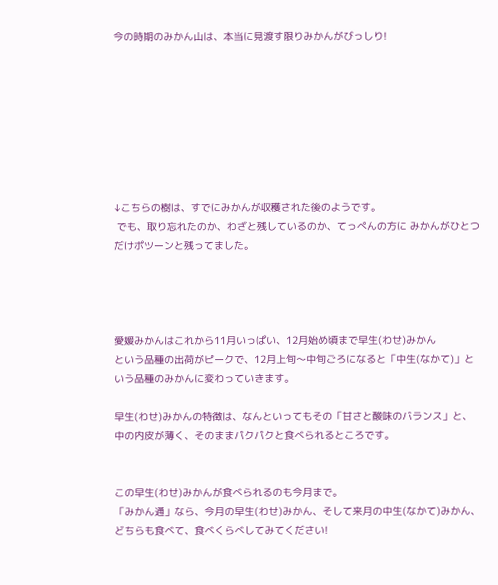今の時期のみかん山は、本当に見渡す限りみかんがびっしり!








↓こちらの樹は、すでにみかんが収穫された後のようです。
 でも、取り忘れたのか、わざと残しているのか、てっぺんの方に みかんがひとつだけポツーンと残ってました。




愛媛みかんはこれから11月いっぱい、12月始め頃まで早生(わせ)みかん
という品種の出荷がピークで、12月上旬〜中旬ごろになると「中生(なかて)」という品種のみかんに変わっていきます。

早生(わせ)みかんの特徴は、なんといってもその「甘さと酸味のバランス」と、中の内皮が薄く、そのままパクパクと食べられるところです。


この早生(わせ)みかんが食べられるのも今月まで。
「みかん通」なら、今月の早生(わせ)みかん、そして来月の中生(なかて)みかん、どちらも食べて、食べくらべしてみてください!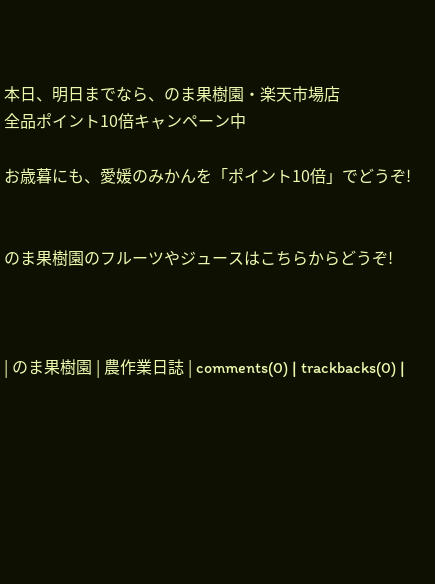本日、明日までなら、のま果樹園・楽天市場店
全品ポイント10倍キャンペーン中

お歳暮にも、愛媛のみかんを「ポイント10倍」でどうぞ!


のま果樹園のフルーツやジュースはこちらからどうぞ!



| のま果樹園 | 農作業日誌 | comments(0) | trackbacks(0) |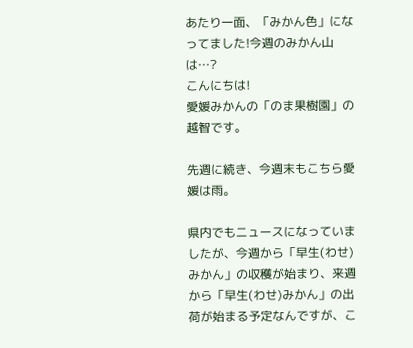あたり一面、「みかん色」になってました!今週のみかん山は…?
こんにちは!
愛媛みかんの「のま果樹園」の越智です。

先週に続き、今週末もこちら愛媛は雨。

県内でもニュースになっていましたが、今週から「早生(わせ)みかん」の収穫が始まり、来週から「早生(わせ)みかん」の出荷が始まる予定なんですが、こ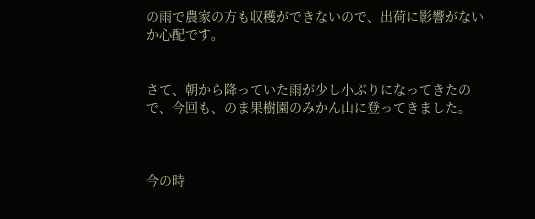の雨で農家の方も収穫ができないので、出荷に影響がないか心配です。


さて、朝から降っていた雨が少し小ぶりになってきたので、今回も、のま果樹園のみかん山に登ってきました。



今の時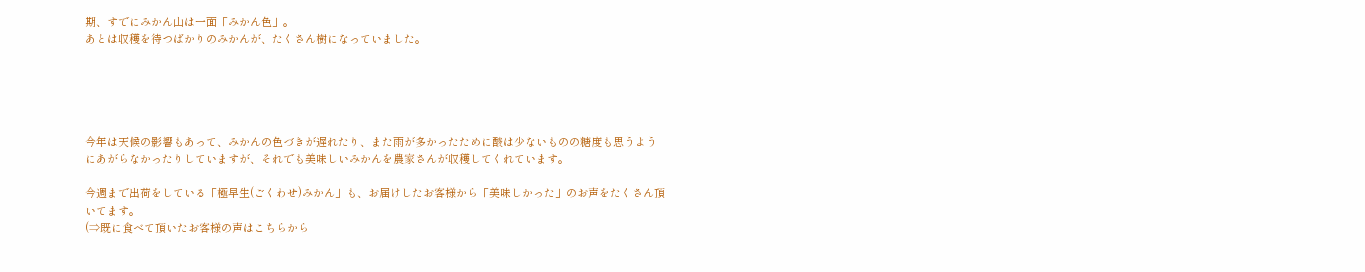期、すでにみかん山は一面「みかん色」。
あとは収穫を待つばかりのみかんが、たくさん樹になっていました。





今年は天候の影響もあって、みかんの色づきが遅れたり、また雨が多かったために酸は少ないものの糖度も思うようにあがらなかったりしていますが、それでも美味しいみかんを農家さんが収穫してくれています。

今週まで出荷をしている「極早生(ごくわせ)みかん」も、お届けしたお客様から「美味しかった」のお声をたくさん頂いてます。
(⇒既に食べて頂いたお客様の声はこちらから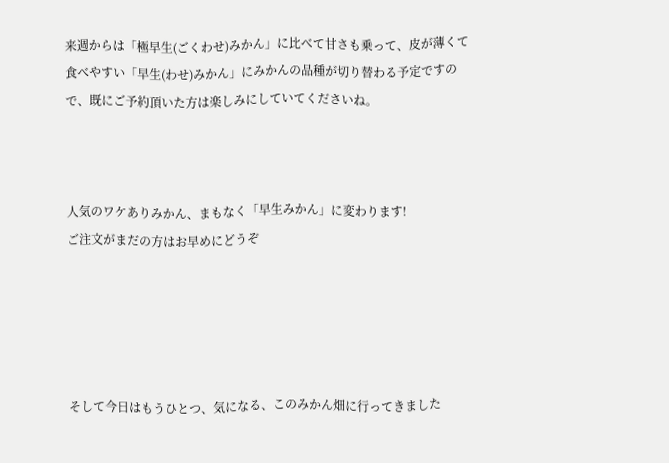来週からは「極早生(ごくわせ)みかん」に比べて甘さも乗って、皮が薄くて食べやすい「早生(わせ)みかん」にみかんの品種が切り替わる予定ですので、既にご予約頂いた方は楽しみにしていてくださいね。



人気のワケありみかん、まもなく「早生みかん」に変わります!
ご注文がまだの方はお早めにどうぞ





そして今日はもうひとつ、気になる、このみかん畑に行ってきました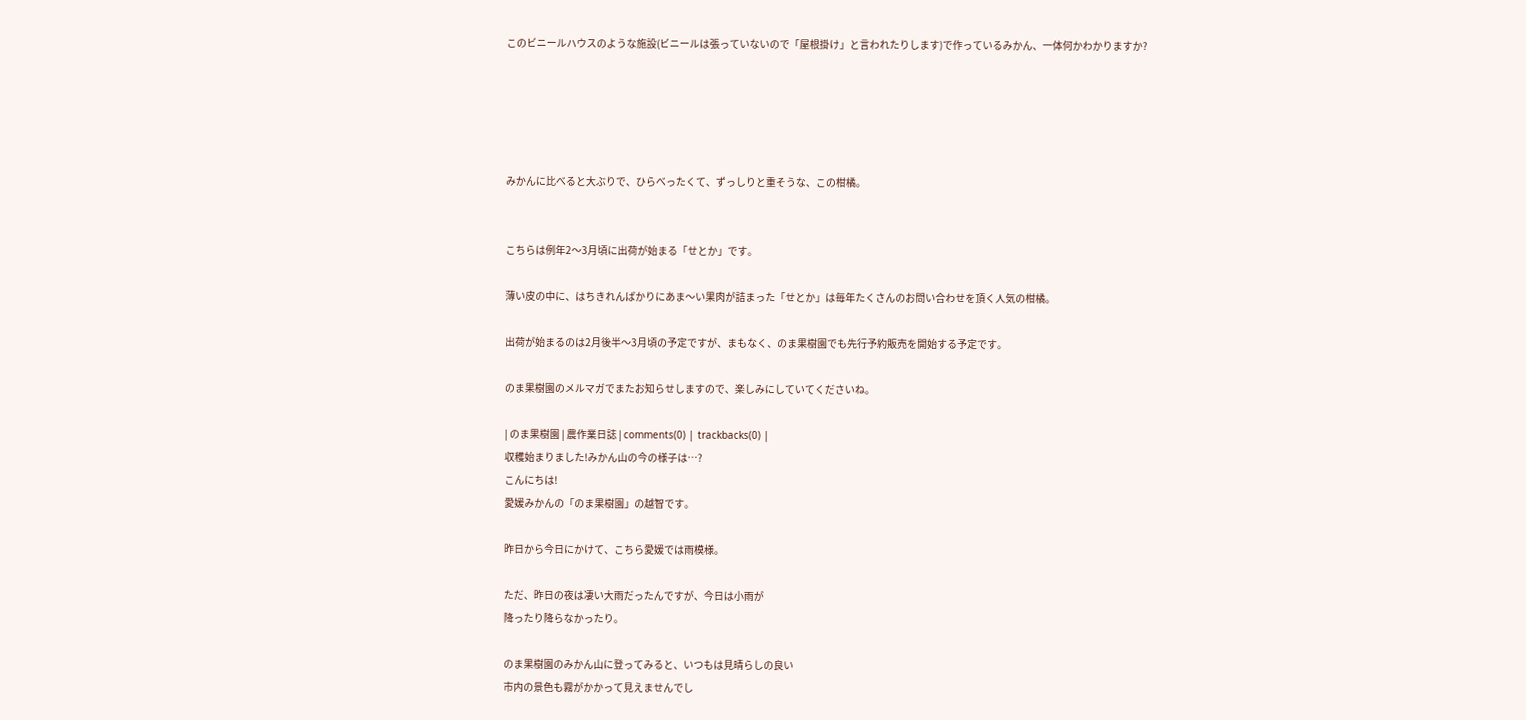このビニールハウスのような施設(ビニールは張っていないので「屋根掛け」と言われたりします)で作っているみかん、一体何かわかりますか?





みかんに比べると大ぶりで、ひらべったくて、ずっしりと重そうな、この柑橘。


こちらは例年2〜3月頃に出荷が始まる「せとか」です。

薄い皮の中に、はちきれんばかりにあま〜い果肉が詰まった「せとか」は毎年たくさんのお問い合わせを頂く人気の柑橘。

出荷が始まるのは2月後半〜3月頃の予定ですが、まもなく、のま果樹園でも先行予約販売を開始する予定です。

のま果樹園のメルマガでまたお知らせしますので、楽しみにしていてくださいね。

| のま果樹園 | 農作業日誌 | comments(0) | trackbacks(0) |
収穫始まりました!みかん山の今の様子は…?
こんにちは!
愛媛みかんの「のま果樹園」の越智です。

昨日から今日にかけて、こちら愛媛では雨模様。

ただ、昨日の夜は凄い大雨だったんですが、今日は小雨が
降ったり降らなかったり。

のま果樹園のみかん山に登ってみると、いつもは見晴らしの良い
市内の景色も霧がかかって見えませんでし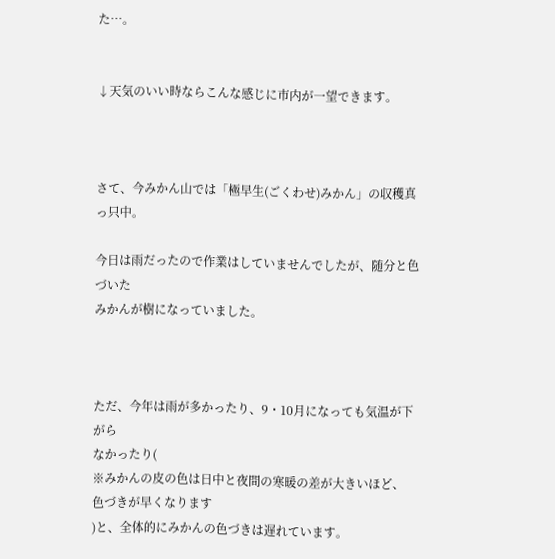た…。


↓天気のいい時ならこんな感じに市内が一望できます。



さて、今みかん山では「極早生(ごくわせ)みかん」の収穫真っ只中。

今日は雨だったので作業はしていませんでしたが、随分と色づいた
みかんが樹になっていました。



ただ、今年は雨が多かったり、9・10月になっても気温が下がら
なかったり(
※みかんの皮の色は日中と夜間の寒暖の差が大きいほど、
色づきが早くなります
)と、全体的にみかんの色づきは遅れています。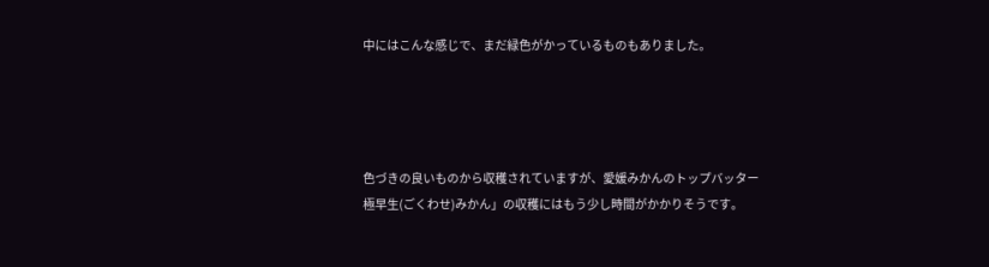中にはこんな感じで、まだ緑色がかっているものもありました。




色づきの良いものから収穫されていますが、愛媛みかんのトップバッター
極早生(ごくわせ)みかん」の収穫にはもう少し時間がかかりそうです。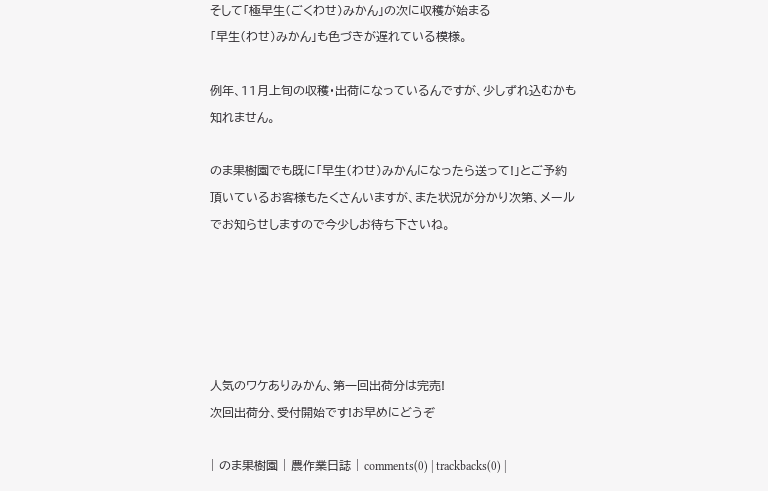そして「極早生(ごくわせ)みかん」の次に収穫が始まる
「早生(わせ)みかん」も色づきが遅れている模様。

例年、11月上旬の収穫・出荷になっているんですが、少しずれ込むかも
知れません。

のま果樹園でも既に「早生(わせ)みかんになったら送って!」とご予約
頂いているお客様もたくさんいますが、また状況が分かり次第、メール
でお知らせしますので今少しお待ち下さいね。





人気のワケありみかん、第一回出荷分は完売!
次回出荷分、受付開始です!お早めにどうぞ

| のま果樹園 | 農作業日誌 | comments(0) | trackbacks(0) |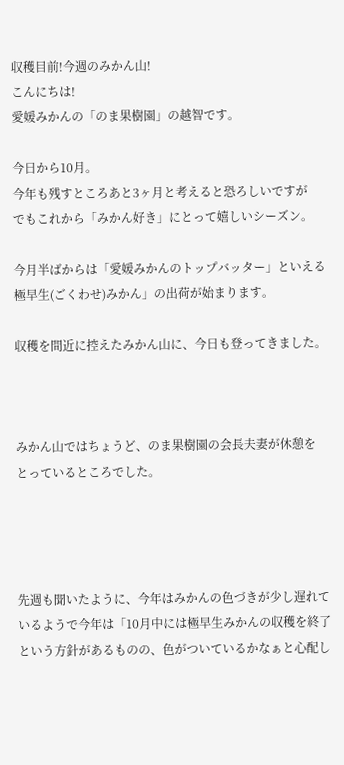収穫目前!今週のみかん山!
こんにちは!
愛媛みかんの「のま果樹園」の越智です。

今日から10月。
今年も残すところあと3ヶ月と考えると恐ろしいですが
でもこれから「みかん好き」にとって嬉しいシーズン。

今月半ばからは「愛媛みかんのトップバッター」といえる
極早生(ごくわせ)みかん」の出荷が始まります。

収穫を間近に控えたみかん山に、今日も登ってきました。



みかん山ではちょうど、のま果樹園の会長夫妻が休憩を
とっているところでした。




先週も聞いたように、今年はみかんの色づきが少し遅れて
いるようで今年は「10月中には極早生みかんの収穫を終了
という方針があるものの、色がついているかなぁと心配し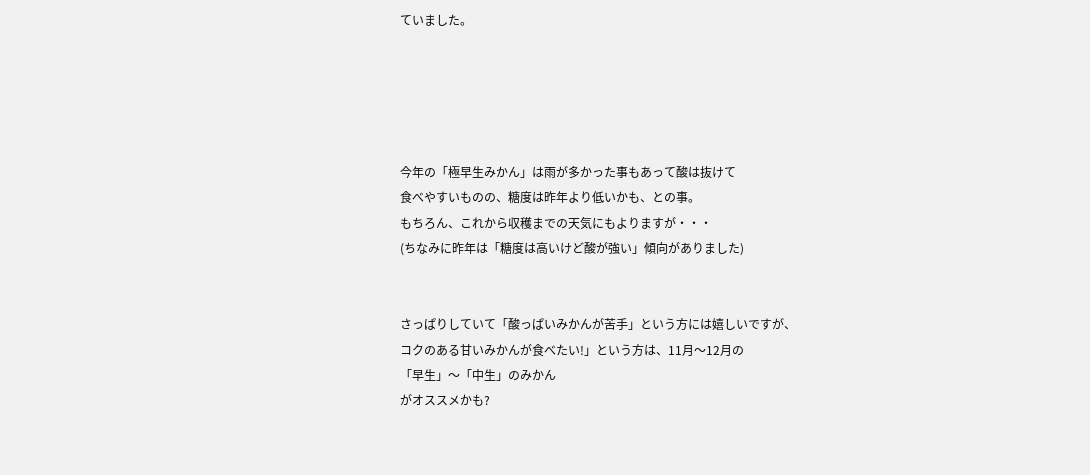ていました。





今年の「極早生みかん」は雨が多かった事もあって酸は抜けて
食べやすいものの、糖度は昨年より低いかも、との事。
もちろん、これから収穫までの天気にもよりますが・・・
(ちなみに昨年は「糖度は高いけど酸が強い」傾向がありました)


さっぱりしていて「酸っぱいみかんが苦手」という方には嬉しいですが、
コクのある甘いみかんが食べたい!」という方は、11月〜12月の
「早生」〜「中生」のみかん
がオススメかも?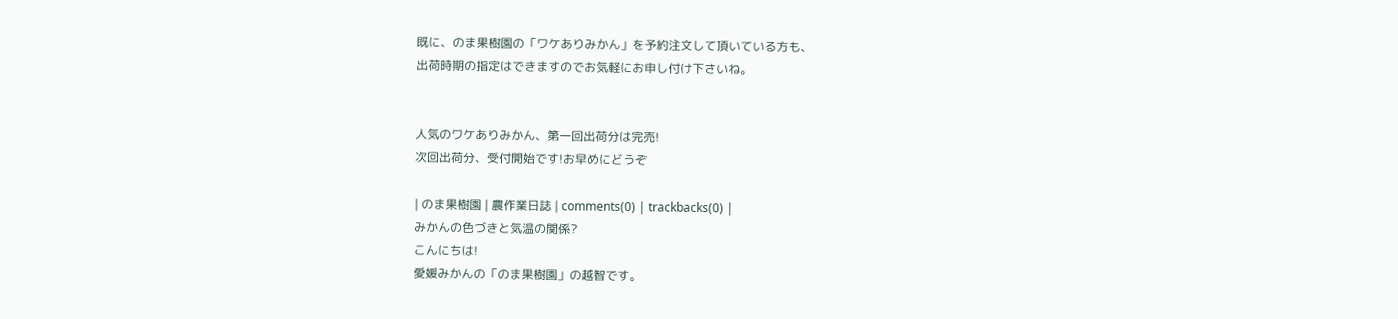既に、のま果樹園の「ワケありみかん」を予約注文して頂いている方も、
出荷時期の指定はできますのでお気軽にお申し付け下さいね。


人気のワケありみかん、第一回出荷分は完売!
次回出荷分、受付開始です!お早めにどうぞ

| のま果樹園 | 農作業日誌 | comments(0) | trackbacks(0) |
みかんの色づきと気温の関係?
こんにちは!
愛媛みかんの「のま果樹園」の越智です。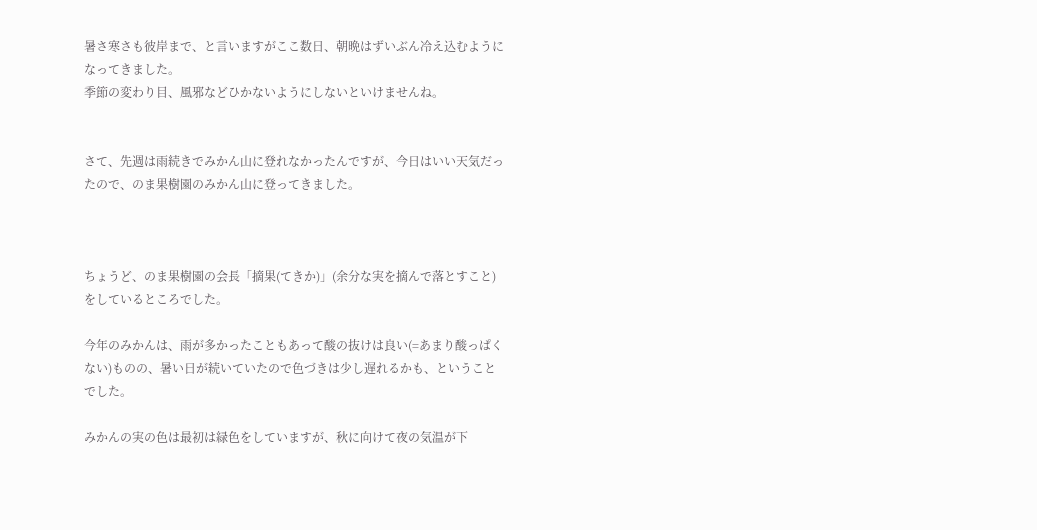暑さ寒さも彼岸まで、と言いますがここ数日、朝晩はずいぶん冷え込むようになってきました。
季節の変わり目、風邪などひかないようにしないといけませんね。


さて、先週は雨続きでみかん山に登れなかったんですが、今日はいい天気だったので、のま果樹園のみかん山に登ってきました。



ちょうど、のま果樹園の会長「摘果(てきか)」(余分な実を摘んで落とすこと)をしているところでした。

今年のみかんは、雨が多かったこともあって酸の抜けは良い(=あまり酸っぱくない)ものの、暑い日が続いていたので色づきは少し遅れるかも、ということでした。

みかんの実の色は最初は緑色をしていますが、秋に向けて夜の気温が下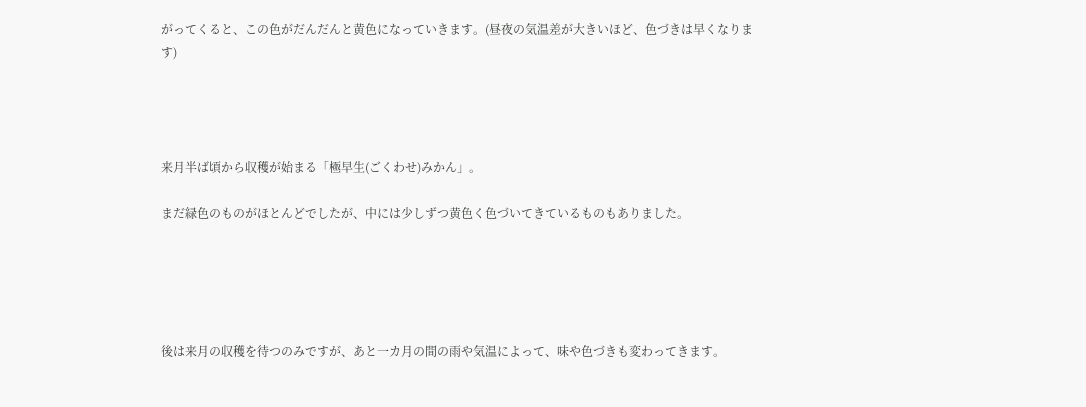がってくると、この色がだんだんと黄色になっていきます。(昼夜の気温差が大きいほど、色づきは早くなります)




来月半ば頃から収穫が始まる「極早生(ごくわせ)みかん」。

まだ緑色のものがほとんどでしたが、中には少しずつ黄色く色づいてきているものもありました。





後は来月の収穫を待つのみですが、あと一カ月の間の雨や気温によって、味や色づきも変わってきます。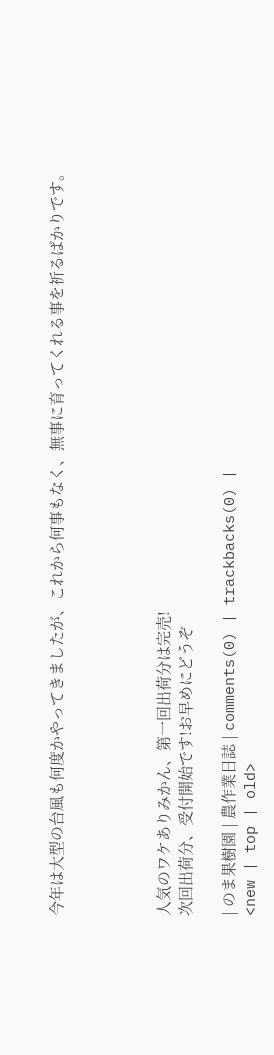今年は大型の台風も何度かやってきましたが、これから何事もなく、無事に育ってくれる事を祈るばかりです。




人気のワケありみかん、第一回出荷分は完売!
次回出荷分、受付開始です!お早めにどうぞ

| のま果樹園 | 農作業日誌 | comments(0) | trackbacks(0) |
<new | top | old>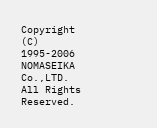Copyright (C) 1995-2006 NOMASEIKA Co.,LTD. All Rights Reserved.